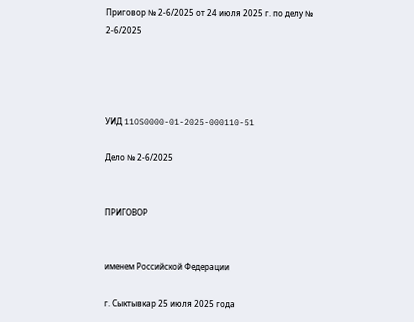Приговор № 2-6/2025 от 24 июля 2025 г. по делу № 2-6/2025




УИД 11OS0000-01-2025-000110-51

Дело № 2-6/2025


ПРИГОВОР


именем Российской Федерации

г. Сыктывкар 25 июля 2025 года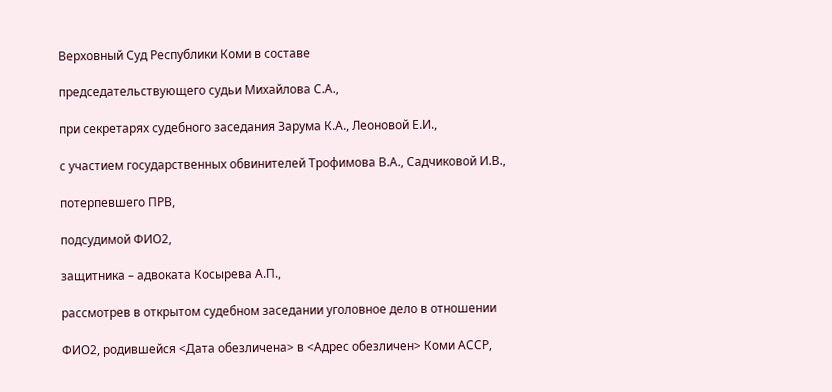Верховный Суд Республики Коми в составе

председательствующего судьи Михайлова С.А.,

при секретарях судебного заседания Зарума К.А., Леоновой Е.И.,

с участием государственных обвинителей Трофимова В.А., Садчиковой И.В.,

потерпевшего ПРВ,

подсудимой ФИО2,

защитника – адвоката Косырева А.П.,

рассмотрев в открытом судебном заседании уголовное дело в отношении

ФИО2, родившейся <Дата обезличена> в <Адрес обезличен> Коми АССР,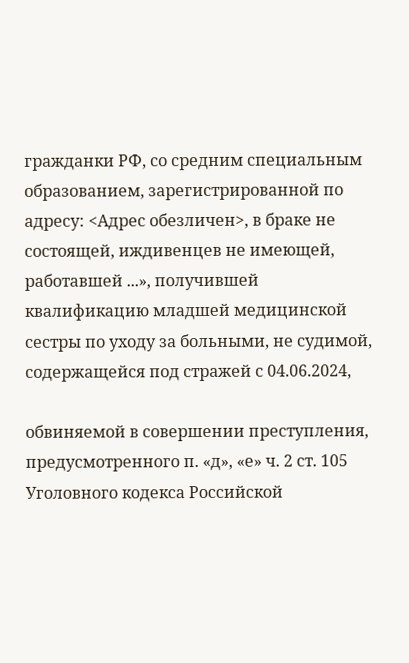гражданки РФ, со средним специальным образованием, зарегистрированной по адресу: <Адрес обезличен>, в браке не состоящей, иждивенцев не имеющей, работавшей ...», получившей квалификацию младшей медицинской сестры по уходу за больными, не судимой, содержащейся под стражей с 04.06.2024,

обвиняемой в совершении преступления, предусмотренного п. «д», «е» ч. 2 ст. 105 Уголовного кодекса Российской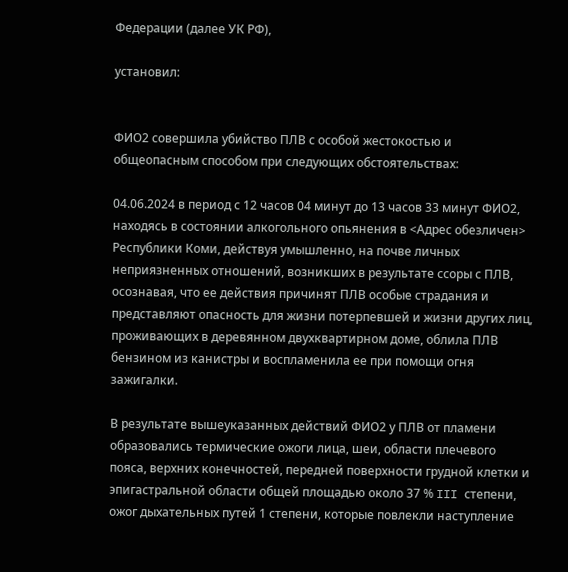Федерации (далее УК РФ),

установил:


ФИО2 совершила убийство ПЛВ с особой жестокостью и общеопасным способом при следующих обстоятельствах:

04.06.2024 в период с 12 часов 04 минут до 13 часов 33 минут ФИО2, находясь в состоянии алкогольного опьянения в <Адрес обезличен> Республики Коми, действуя умышленно, на почве личных неприязненных отношений, возникших в результате ссоры с ПЛВ, осознавая, что ее действия причинят ПЛВ особые страдания и представляют опасность для жизни потерпевшей и жизни других лиц, проживающих в деревянном двухквартирном доме, облила ПЛВ бензином из канистры и воспламенила ее при помощи огня зажигалки.

В результате вышеуказанных действий ФИО2 у ПЛВ от пламени образовались термические ожоги лица, шеи, области плечевого пояса, верхних конечностей, передней поверхности грудной клетки и эпигастральной области общей площадью около 37 % III степени, ожог дыхательных путей 1 степени, которые повлекли наступление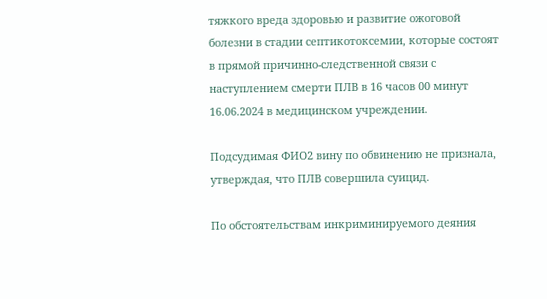тяжкого вреда здоровью и развитие ожоговой болезни в стадии септикотоксемии, которые состоят в прямой причинно-следственной связи с наступлением смерти ПЛВ в 16 часов 00 минут 16.06.2024 в медицинском учреждении.

Подсудимая ФИО2 вину по обвинению не признала, утверждая, что ПЛВ совершила суицид.

По обстоятельствам инкриминируемого деяния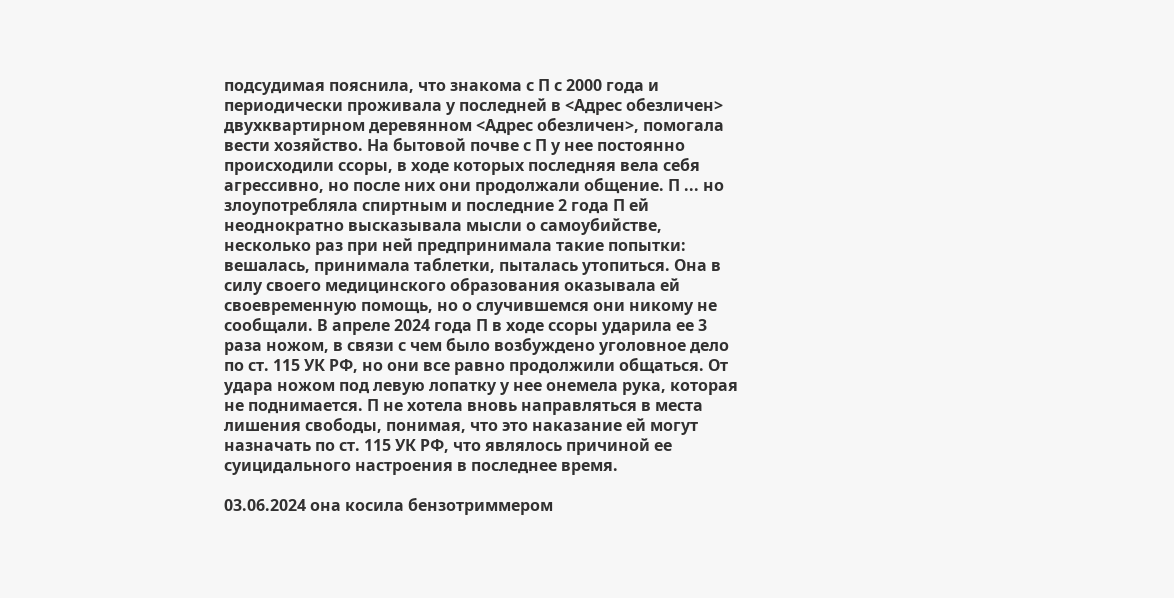подсудимая пояснила, что знакома с П с 2000 года и периодически проживала у последней в <Адрес обезличен> двухквартирном деревянном <Адрес обезличен>, помогала вести хозяйство. На бытовой почве с П у нее постоянно происходили ссоры, в ходе которых последняя вела себя агрессивно, но после них они продолжали общение. П ... но злоупотребляла спиртным и последние 2 года П ей неоднократно высказывала мысли о самоубийстве, несколько раз при ней предпринимала такие попытки: вешалась, принимала таблетки, пыталась утопиться. Она в силу своего медицинского образования оказывала ей своевременную помощь, но о случившемся они никому не сообщали. В апреле 2024 года П в ходе ссоры ударила ее 3 раза ножом, в связи с чем было возбуждено уголовное дело по ст. 115 УК РФ, но они все равно продолжили общаться. От удара ножом под левую лопатку у нее онемела рука, которая не поднимается. П не хотела вновь направляться в места лишения свободы, понимая, что это наказание ей могут назначать по ст. 115 УК РФ, что являлось причиной ее суицидального настроения в последнее время.

03.06.2024 она косила бензотриммером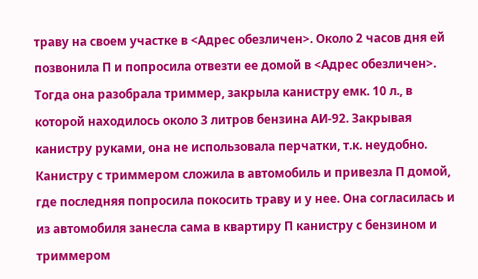траву на своем участке в <Адрес обезличен>. Около 2 часов дня ей позвонила П и попросила отвезти ее домой в <Адрес обезличен>. Тогда она разобрала триммер, закрыла канистру емк. 10 л., в которой находилось около 3 литров бензина АИ-92. Закрывая канистру руками, она не использовала перчатки, т.к. неудобно. Канистру с триммером сложила в автомобиль и привезла П домой, где последняя попросила покосить траву и у нее. Она согласилась и из автомобиля занесла сама в квартиру П канистру с бензином и триммером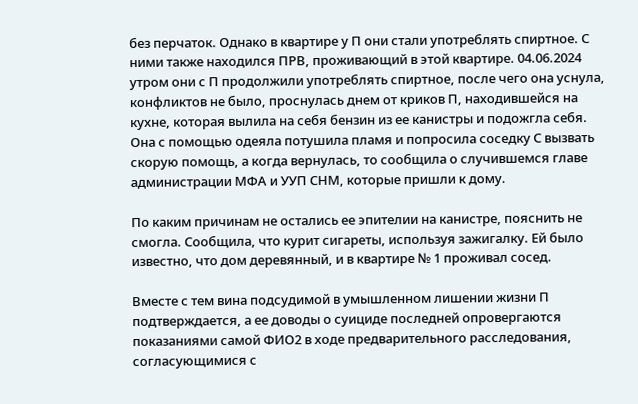без перчаток. Однако в квартире у П они стали употреблять спиртное. С ними также находился ПРВ, проживающий в этой квартире. 04.06.2024 утром они с П продолжили употреблять спиртное, после чего она уснула, конфликтов не было, проснулась днем от криков П, находившейся на кухне, которая вылила на себя бензин из ее канистры и подожгла себя. Она с помощью одеяла потушила пламя и попросила соседку С вызвать скорую помощь, а когда вернулась, то сообщила о случившемся главе администрации МФА и УУП СНМ, которые пришли к дому.

По каким причинам не остались ее эпителии на канистре, пояснить не смогла. Сообщила, что курит сигареты, используя зажигалку. Ей было известно, что дом деревянный, и в квартире № 1 проживал сосед.

Вместе с тем вина подсудимой в умышленном лишении жизни П подтверждается, а ее доводы о суициде последней опровергаются показаниями самой ФИО2 в ходе предварительного расследования, согласующимися с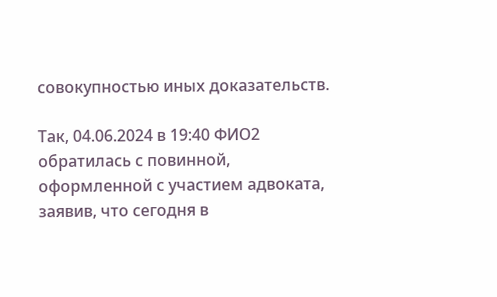совокупностью иных доказательств.

Так, 04.06.2024 в 19:40 ФИО2 обратилась с повинной, оформленной с участием адвоката, заявив, что сегодня в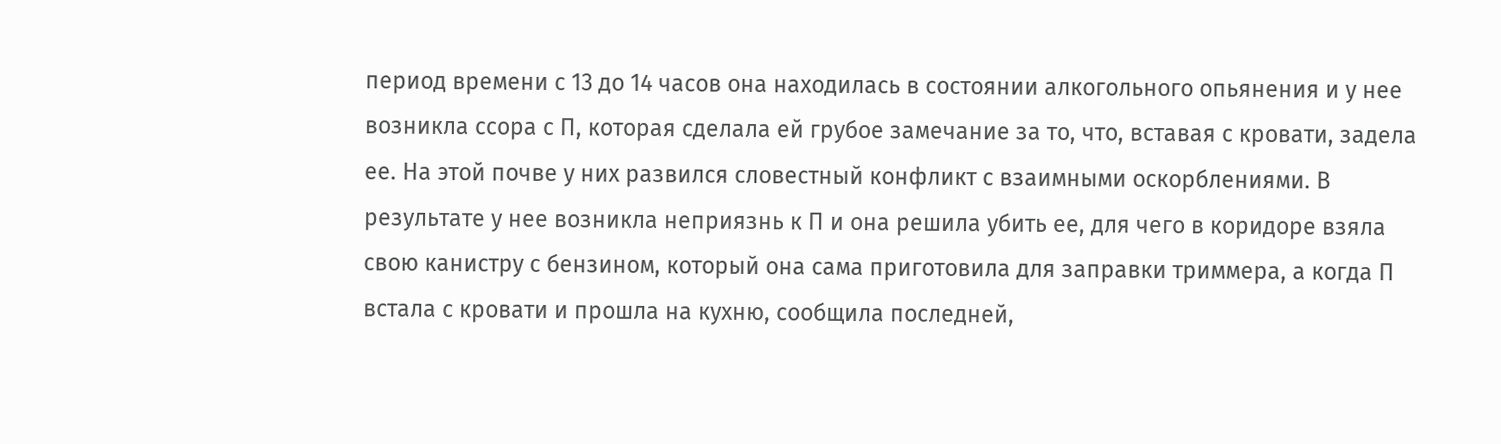период времени с 13 до 14 часов она находилась в состоянии алкогольного опьянения и у нее возникла ссора с П, которая сделала ей грубое замечание за то, что, вставая с кровати, задела ее. На этой почве у них развился словестный конфликт с взаимными оскорблениями. В результате у нее возникла неприязнь к П и она решила убить ее, для чего в коридоре взяла свою канистру с бензином, который она сама приготовила для заправки триммера, а когда П встала с кровати и прошла на кухню, сообщила последней,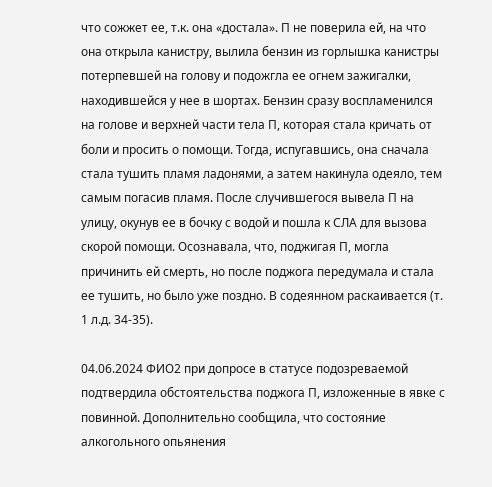что сожжет ее, т.к. она «достала». П не поверила ей, на что она открыла канистру, вылила бензин из горлышка канистры потерпевшей на голову и подожгла ее огнем зажигалки, находившейся у нее в шортах. Бензин сразу воспламенился на голове и верхней части тела П, которая стала кричать от боли и просить о помощи. Тогда, испугавшись, она сначала стала тушить пламя ладонями, а затем накинула одеяло, тем самым погасив пламя. После случившегося вывела П на улицу, окунув ее в бочку с водой и пошла к СЛА для вызова скорой помощи. Осознавала, что, поджигая П, могла причинить ей смерть, но после поджога передумала и стала ее тушить, но было уже поздно. В содеянном раскаивается (т. 1 л.д. 34-35).

04.06.2024 ФИО2 при допросе в статусе подозреваемой подтвердила обстоятельства поджога П, изложенные в явке с повинной. Дополнительно сообщила, что состояние алкогольного опьянения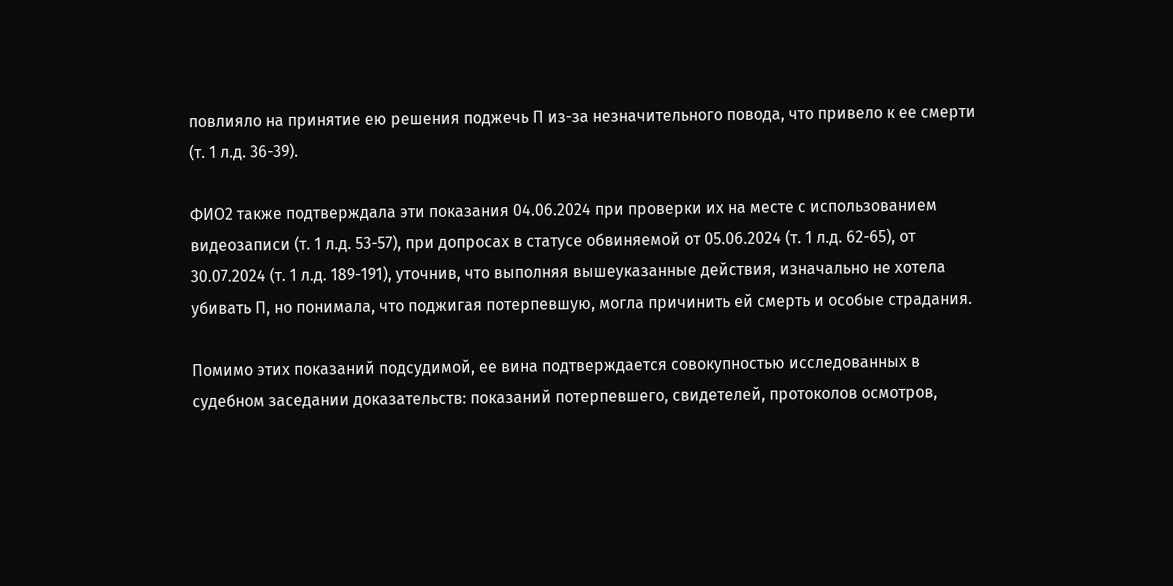повлияло на принятие ею решения поджечь П из-за незначительного повода, что привело к ее смерти (т. 1 л.д. 36-39).

ФИО2 также подтверждала эти показания 04.06.2024 при проверки их на месте с использованием видеозаписи (т. 1 л.д. 53-57), при допросах в статусе обвиняемой от 05.06.2024 (т. 1 л.д. 62-65), от 30.07.2024 (т. 1 л.д. 189-191), уточнив, что выполняя вышеуказанные действия, изначально не хотела убивать П, но понимала, что поджигая потерпевшую, могла причинить ей смерть и особые страдания.

Помимо этих показаний подсудимой, ее вина подтверждается совокупностью исследованных в судебном заседании доказательств: показаний потерпевшего, свидетелей, протоколов осмотров,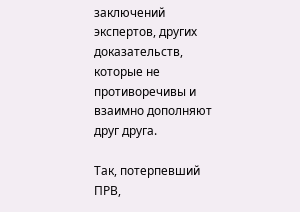заключений экспертов, других доказательств, которые не противоречивы и взаимно дополняют друг друга.

Так, потерпевший ПРВ,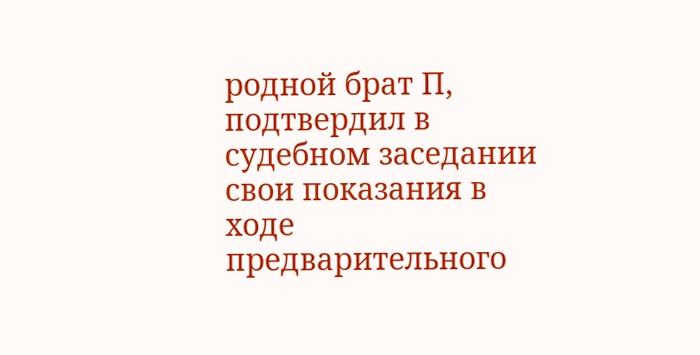родной брат П, подтвердил в судебном заседании свои показания в ходе предварительного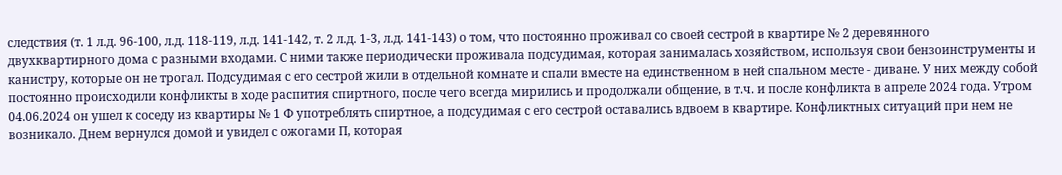следствия (т. 1 л.д. 96-100, л.д. 118-119, л.д. 141-142, т. 2 л.д. 1-3, л.д. 141-143) о том, что постоянно проживал со своей сестрой в квартире № 2 деревянного двухквартирного дома с разными входами. С ними также периодически проживала подсудимая, которая занималась хозяйством, используя свои бензоинструменты и канистру, которые он не трогал. Подсудимая с его сестрой жили в отдельной комнате и спали вместе на единственном в ней спальном месте - диване. У них между собой постоянно происходили конфликты в ходе распития спиртного, после чего всегда мирились и продолжали общение, в т.ч. и после конфликта в апреле 2024 года. Утром 04.06.2024 он ушел к соседу из квартиры № 1 Ф употреблять спиртное, а подсудимая с его сестрой оставались вдвоем в квартире. Конфликтных ситуаций при нем не возникало. Днем вернулся домой и увидел с ожогами П, которая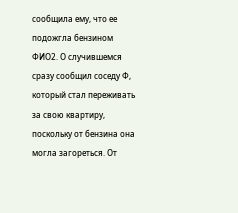сообщила ему, что ее подожгла бензином ФИО2. О случившемся сразу сообщил соседу Ф, который стал переживать за свою квартиру, поскольку от бензина она могла загореться. От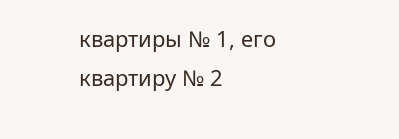квартиры № 1, его квартиру № 2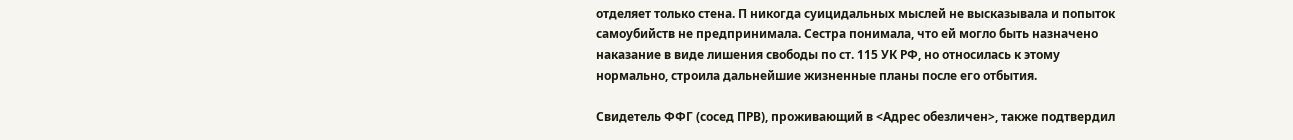отделяет только стена. П никогда суицидальных мыслей не высказывала и попыток самоубийств не предпринимала. Сестра понимала, что ей могло быть назначено наказание в виде лишения свободы по ст. 115 УК РФ, но относилась к этому нормально, строила дальнейшие жизненные планы после его отбытия.

Свидетель ФФГ (сосед ПРВ), проживающий в <Адрес обезличен>, также подтвердил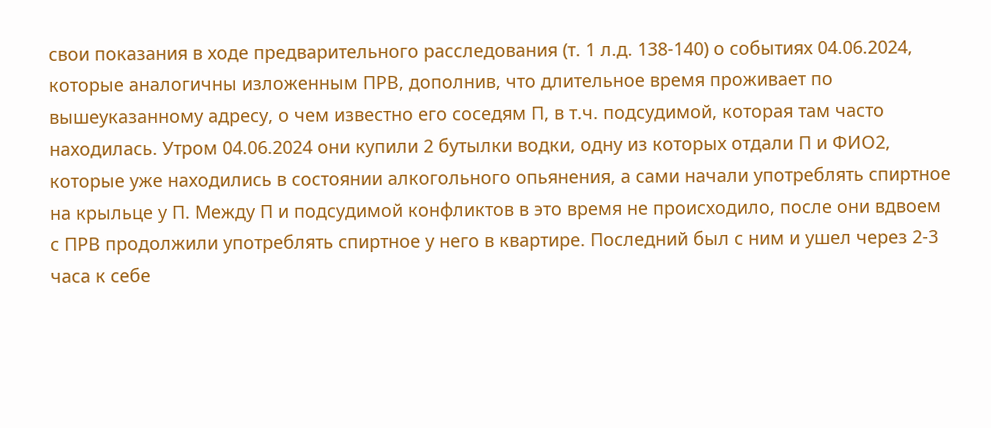свои показания в ходе предварительного расследования (т. 1 л.д. 138-140) о событиях 04.06.2024, которые аналогичны изложенным ПРВ, дополнив, что длительное время проживает по вышеуказанному адресу, о чем известно его соседям П, в т.ч. подсудимой, которая там часто находилась. Утром 04.06.2024 они купили 2 бутылки водки, одну из которых отдали П и ФИО2, которые уже находились в состоянии алкогольного опьянения, а сами начали употреблять спиртное на крыльце у П. Между П и подсудимой конфликтов в это время не происходило, после они вдвоем с ПРВ продолжили употреблять спиртное у него в квартире. Последний был с ним и ушел через 2-3 часа к себе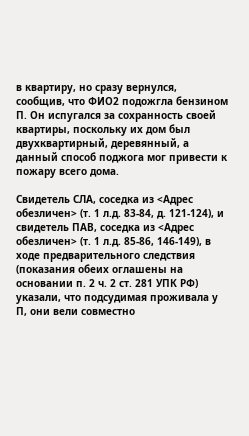в квартиру, но сразу вернулся, сообщив, что ФИО2 подожгла бензином П. Он испугался за сохранность своей квартиры, поскольку их дом был двухквартирный, деревянный, а данный способ поджога мог привести к пожару всего дома.

Свидетель СЛА, соседка из <Адрес обезличен> (т. 1 л.д. 83-84, д. 121-124), и свидетель ПАВ, соседка из <Адрес обезличен> (т. 1 л.д. 85-86, 146-149), в ходе предварительного следствия (показания обеих оглашены на основании п. 2 ч. 2 ст. 281 УПК РФ) указали, что подсудимая проживала у П, они вели совместно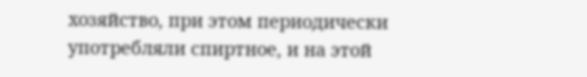хозяйство, при этом периодически употребляли спиртное, и на этой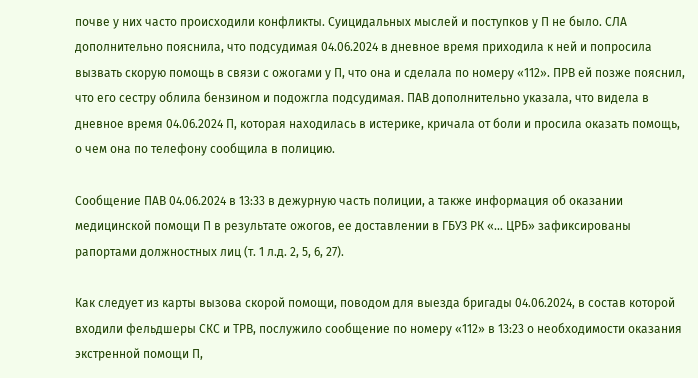почве у них часто происходили конфликты. Суицидальных мыслей и поступков у П не было. СЛА дополнительно пояснила, что подсудимая 04.06.2024 в дневное время приходила к ней и попросила вызвать скорую помощь в связи с ожогами у П, что она и сделала по номеру «112». ПРВ ей позже пояснил, что его сестру облила бензином и подожгла подсудимая. ПАВ дополнительно указала, что видела в дневное время 04.06.2024 П, которая находилась в истерике, кричала от боли и просила оказать помощь, о чем она по телефону сообщила в полицию.

Сообщение ПАВ 04.06.2024 в 13:33 в дежурную часть полиции, а также информация об оказании медицинской помощи П в результате ожогов, ее доставлении в ГБУЗ РК «... ЦРБ» зафиксированы рапортами должностных лиц (т. 1 л.д. 2, 5, 6, 27).

Как следует из карты вызова скорой помощи, поводом для выезда бригады 04.06.2024, в состав которой входили фельдшеры СКС и ТРВ, послужило сообщение по номеру «112» в 13:23 о необходимости оказания экстренной помощи П,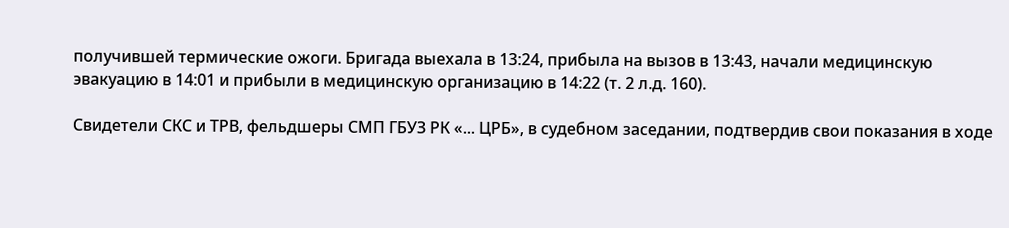получившей термические ожоги. Бригада выехала в 13:24, прибыла на вызов в 13:43, начали медицинскую эвакуацию в 14:01 и прибыли в медицинскую организацию в 14:22 (т. 2 л.д. 160).

Свидетели СКС и ТРВ, фельдшеры СМП ГБУЗ РК «... ЦРБ», в судебном заседании, подтвердив свои показания в ходе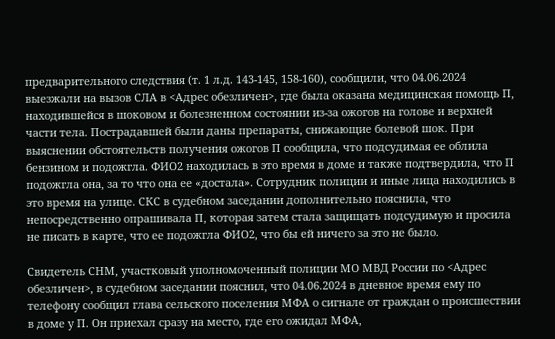предварительного следствия (т. 1 л.д. 143-145, 158-160), сообщили, что 04.06.2024 выезжали на вызов СЛА в <Адрес обезличен>, где была оказана медицинская помощь П, находившейся в шоковом и болезненном состоянии из-за ожогов на голове и верхней части тела. Пострадавшей были даны препараты, снижающие болевой шок. При выяснении обстоятельств получения ожогов П сообщила, что подсудимая ее облила бензином и подожгла. ФИО2 находилась в это время в доме и также подтвердила, что П подожгла она, за то что она ее «достала». Сотрудник полиции и иные лица находились в это время на улице. СКС в судебном заседании дополнительно пояснила, что непосредственно опрашивала П, которая затем стала защищать подсудимую и просила не писать в карте, что ее подожгла ФИО2, что бы ей ничего за это не было.

Свидетель СНМ, участковый уполномоченный полиции МО МВД России по <Адрес обезличен>, в судебном заседании пояснил, что 04.06.2024 в дневное время ему по телефону сообщил глава сельского поселения МФА о сигнале от граждан о происшествии в доме у П. Он приехал сразу на место, где его ожидал МФА,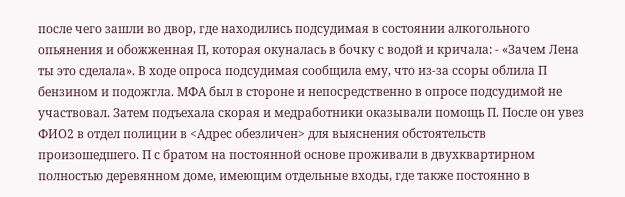после чего зашли во двор, где находились подсудимая в состоянии алкогольного опьянения и обожженная П, которая окуналась в бочку с водой и кричала: - «Зачем Лена ты это сделала». В ходе опроса подсудимая сообщила ему, что из-за ссоры облила П бензином и подожгла. МФА был в стороне и непосредственно в опросе подсудимой не участвовал. Затем подъехала скорая и медработники оказывали помощь П. После он увез ФИО2 в отдел полиции в <Адрес обезличен> для выяснения обстоятельств произошедшего. П с братом на постоянной основе проживали в двухквартирном полностью деревянном доме, имеющим отдельные входы, где также постоянно в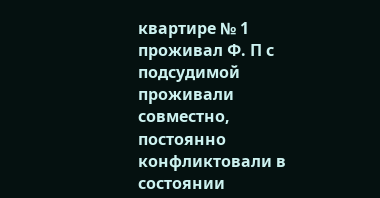квартире № 1 проживал Ф. П с подсудимой проживали совместно, постоянно конфликтовали в состоянии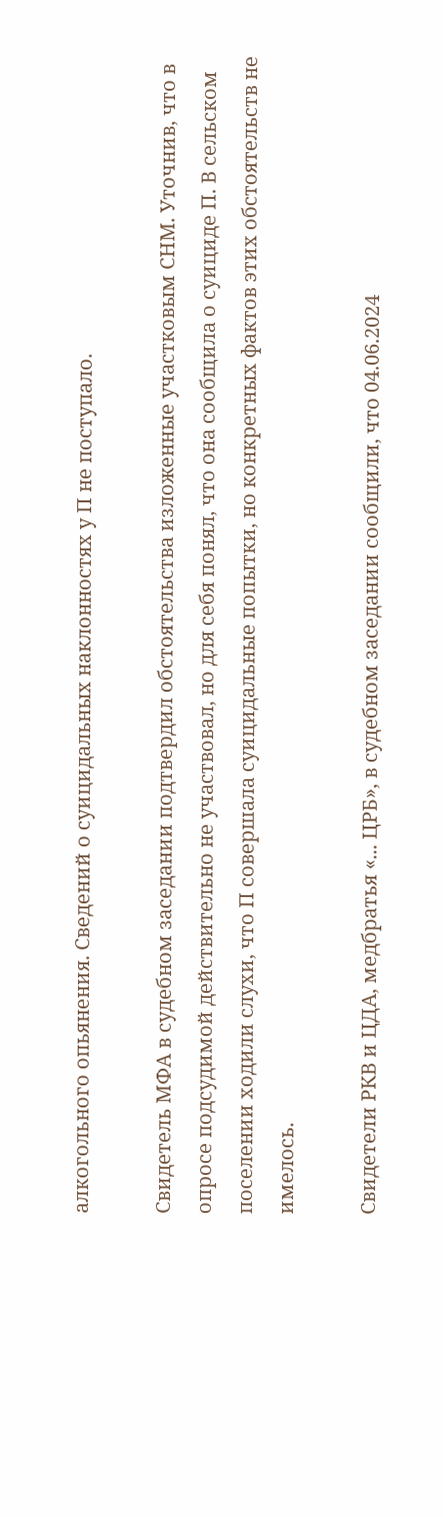алкогольного опьянения. Сведений о суицидальных наклонностях у П не поступало.

Свидетель МФА в судебном заседании подтвердил обстоятельства изложенные участковым СНМ. Уточнив, что в опросе подсудимой действительно не участвовал, но для себя понял, что она сообщила о суициде П. В сельском поселении ходили слухи, что П совершала суицидальные попытки, но конкретных фактов этих обстоятельств не имелось.

Свидетели РКВ и ЦДА, медбратья «... ЦРБ», в судебном заседании сообщили, что 04.06.2024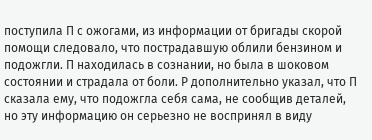поступила П с ожогами, из информации от бригады скорой помощи следовало, что пострадавшую облили бензином и подожгли. П находилась в сознании, но была в шоковом состоянии и страдала от боли. Р дополнительно указал, что П сказала ему, что подожгла себя сама, не сообщив деталей, но эту информацию он серьезно не воспринял в виду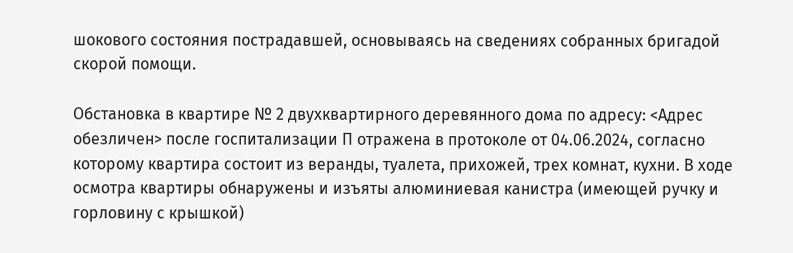шокового состояния пострадавшей, основываясь на сведениях собранных бригадой скорой помощи.

Обстановка в квартире № 2 двухквартирного деревянного дома по адресу: <Адрес обезличен> после госпитализации П отражена в протоколе от 04.06.2024, согласно которому квартира состоит из веранды, туалета, прихожей, трех комнат, кухни. В ходе осмотра квартиры обнаружены и изъяты алюминиевая канистра (имеющей ручку и горловину с крышкой)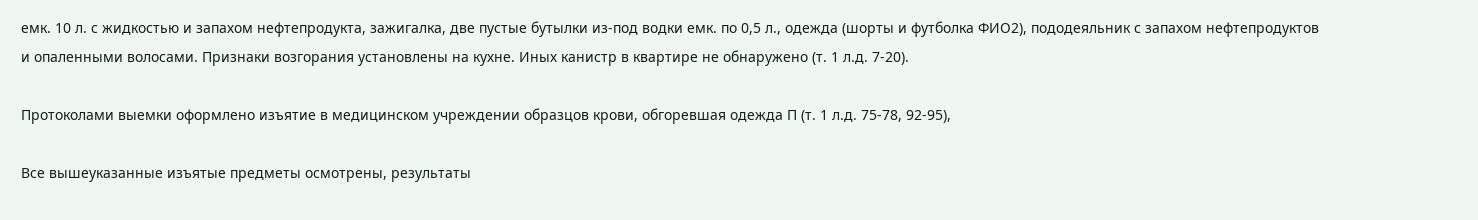емк. 10 л. с жидкостью и запахом нефтепродукта, зажигалка, две пустые бутылки из-под водки емк. по 0,5 л., одежда (шорты и футболка ФИО2), пододеяльник с запахом нефтепродуктов и опаленными волосами. Признаки возгорания установлены на кухне. Иных канистр в квартире не обнаружено (т. 1 л.д. 7-20).

Протоколами выемки оформлено изъятие в медицинском учреждении образцов крови, обгоревшая одежда П (т. 1 л.д. 75-78, 92-95),

Все вышеуказанные изъятые предметы осмотрены, результаты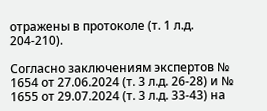отражены в протоколе (т. 1 л.д. 204-210).

Согласно заключениям экспертов № 1654 от 27.06.2024 (т. 3 л.д. 26-28) и № 1655 от 29.07.2024 (т. 3 л.д. 33-43) на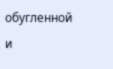обугленной и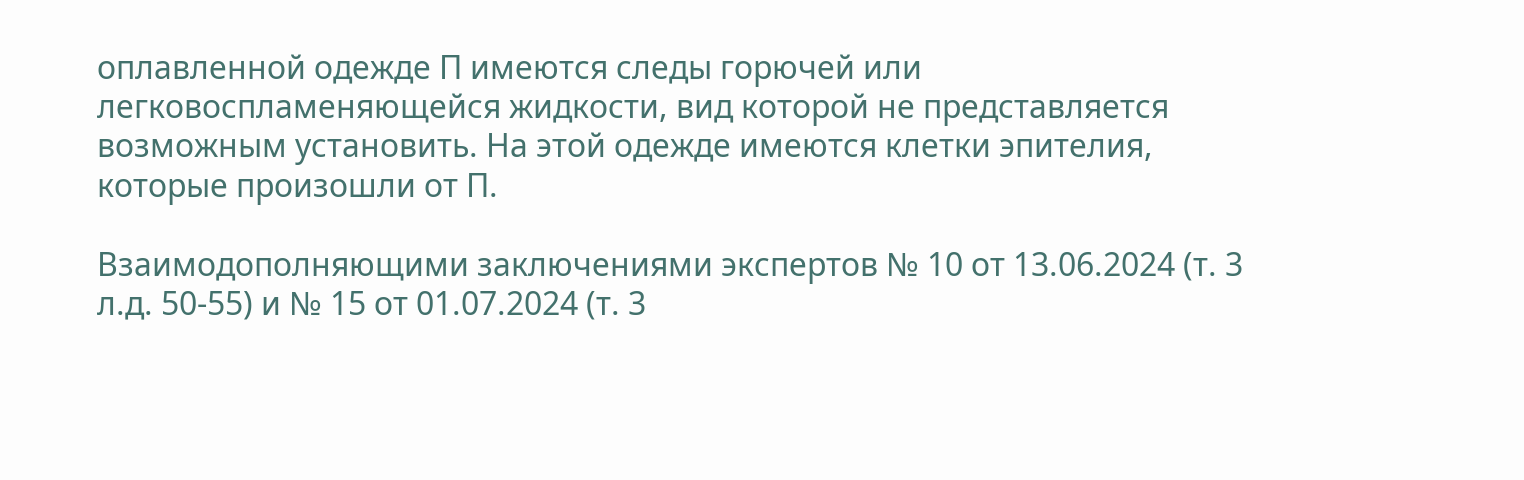оплавленной одежде П имеются следы горючей или легковоспламеняющейся жидкости, вид которой не представляется возможным установить. На этой одежде имеются клетки эпителия, которые произошли от П.

Взаимодополняющими заключениями экспертов № 10 от 13.06.2024 (т. 3 л.д. 50-55) и № 15 от 01.07.2024 (т. 3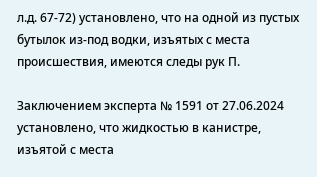л.д. 67-72) установлено, что на одной из пустых бутылок из-под водки, изъятых с места происшествия, имеются следы рук П.

Заключением эксперта № 1591 от 27.06.2024 установлено, что жидкостью в канистре, изъятой с места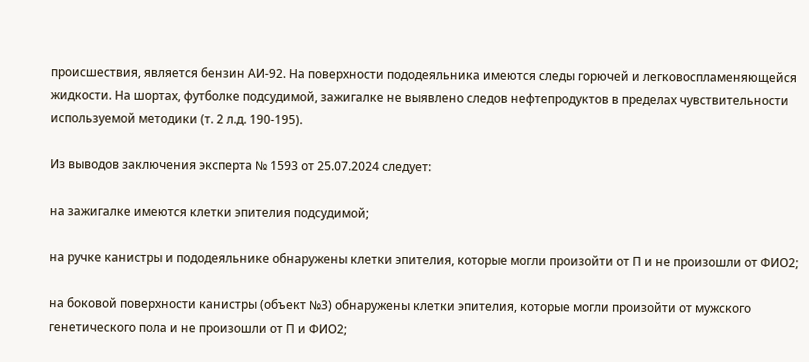происшествия, является бензин АИ-92. На поверхности пододеяльника имеются следы горючей и легковоспламеняющейся жидкости. На шортах, футболке подсудимой, зажигалке не выявлено следов нефтепродуктов в пределах чувствительности используемой методики (т. 2 л.д. 190-195).

Из выводов заключения эксперта № 1593 от 25.07.2024 следует:

на зажигалке имеются клетки эпителия подсудимой;

на ручке канистры и пододеяльнике обнаружены клетки эпителия, которые могли произойти от П и не произошли от ФИО2;

на боковой поверхности канистры (объект №3) обнаружены клетки эпителия, которые могли произойти от мужского генетического пола и не произошли от П и ФИО2;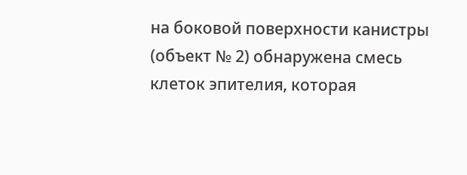на боковой поверхности канистры (объект № 2) обнаружена смесь клеток эпителия, которая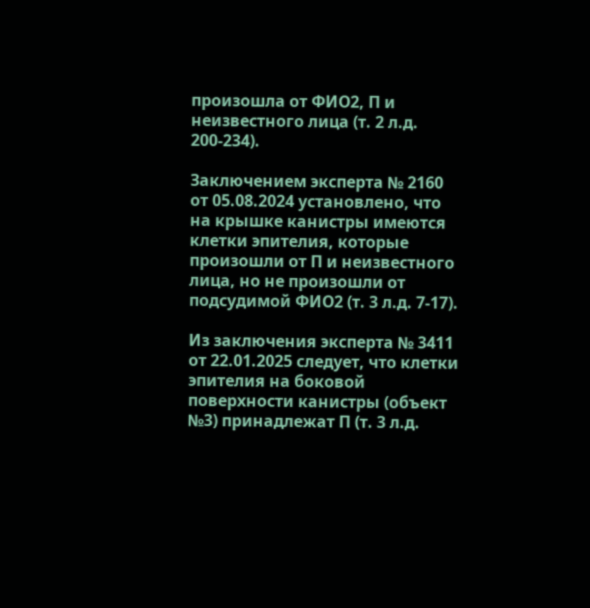произошла от ФИО2, П и неизвестного лица (т. 2 л.д. 200-234).

Заключением эксперта № 2160 от 05.08.2024 установлено, что на крышке канистры имеются клетки эпителия, которые произошли от П и неизвестного лица, но не произошли от подсудимой ФИО2 (т. 3 л.д. 7-17).

Из заключения эксперта № 3411 от 22.01.2025 следует, что клетки эпителия на боковой поверхности канистры (объект №3) принадлежат П (т. 3 л.д.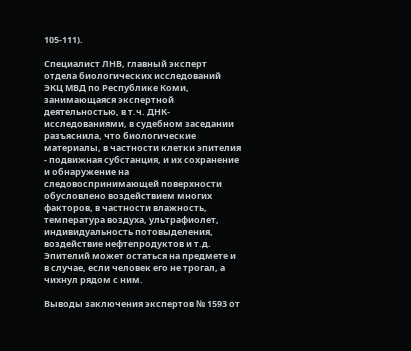105-111).

Специалист ЛНВ, главный эксперт отдела биологических исследований ЭКЦ МВД по Республике Коми, занимающаяся экспертной деятельностью, в т.ч. ДНК-исследованиями, в судебном заседании разъяснила, что биологические материалы, в частности клетки эпителия - подвижная субстанция, и их сохранение и обнаружение на следовоспринимающей поверхности обусловлено воздействием многих факторов, в частности влажность, температура воздуха, ультрафиолет, индивидуальность потовыделения, воздействие нефтепродуктов и т.д. Эпителий может остаться на предмете и в случае, если человек его не трогал, а чихнул рядом с ним.

Выводы заключения экспертов № 1593 от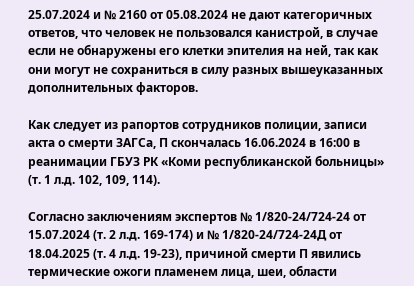25.07.2024 и № 2160 от 05.08.2024 не дают категоричных ответов, что человек не пользовался канистрой, в случае если не обнаружены его клетки эпителия на ней, так как они могут не сохраниться в силу разных вышеуказанных дополнительных факторов.

Как следует из рапортов сотрудников полиции, записи акта о смерти ЗАГСа, П скончалась 16.06.2024 в 16:00 в реанимации ГБУЗ РК «Коми республиканской больницы» (т. 1 л.д. 102, 109, 114).

Согласно заключениям экспертов № 1/820-24/724-24 от 15.07.2024 (т. 2 л.д. 169-174) и № 1/820-24/724-24Д от 18.04.2025 (т. 4 л.д. 19-23), причиной смерти П явились термические ожоги пламенем лица, шеи, области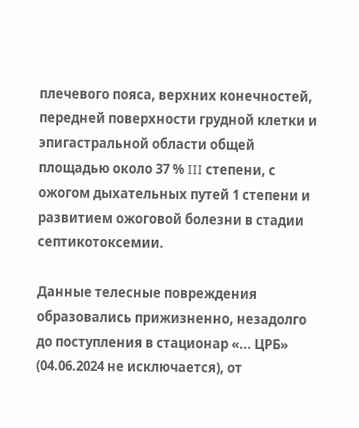плечевого пояса, верхних конечностей, передней поверхности грудной клетки и эпигастральной области общей площадью около 37 % III степени, с ожогом дыхательных путей 1 степени и развитием ожоговой болезни в стадии септикотоксемии.

Данные телесные повреждения образовались прижизненно, незадолго до поступления в стационар «... ЦРБ» (04.06.2024 не исключается), от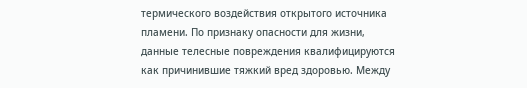термического воздействия открытого источника пламени. По признаку опасности для жизни, данные телесные повреждения квалифицируются как причинившие тяжкий вред здоровью. Между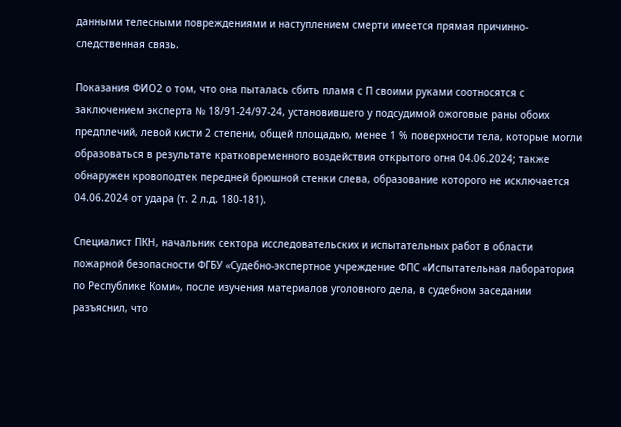данными телесными повреждениями и наступлением смерти имеется прямая причинно-следственная связь.

Показания ФИО2 о том, что она пыталась сбить пламя с П своими руками соотносятся с заключением эксперта № 18/91-24/97-24, установившего у подсудимой ожоговые раны обоих предплечий, левой кисти 2 степени, общей площадью, менее 1 % поверхности тела, которые могли образоваться в результате кратковременного воздействия открытого огня 04.06.2024; также обнаружен кровоподтек передней брюшной стенки слева, образование которого не исключается 04.06.2024 от удара (т. 2 л.д. 180-181).

Специалист ПКН, начальник сектора исследовательских и испытательных работ в области пожарной безопасности ФГБУ «Судебно-экспертное учреждение ФПС «Испытательная лаборатория по Республике Коми», после изучения материалов уголовного дела, в судебном заседании разъяснил, что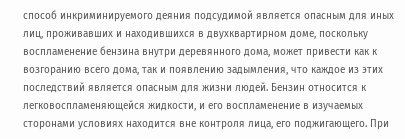способ инкриминируемого деяния подсудимой является опасным для иных лиц, проживавших и находившихся в двухквартирном доме, поскольку воспламенение бензина внутри деревянного дома, может привести как к возгоранию всего дома, так и появлению задымления, что каждое из этих последствий является опасным для жизни людей. Бензин относится к легковоспламеняющейся жидкости, и его воспламенение в изучаемых сторонами условиях находится вне контроля лица, его поджигающего. При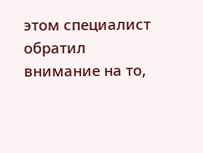этом специалист обратил внимание на то,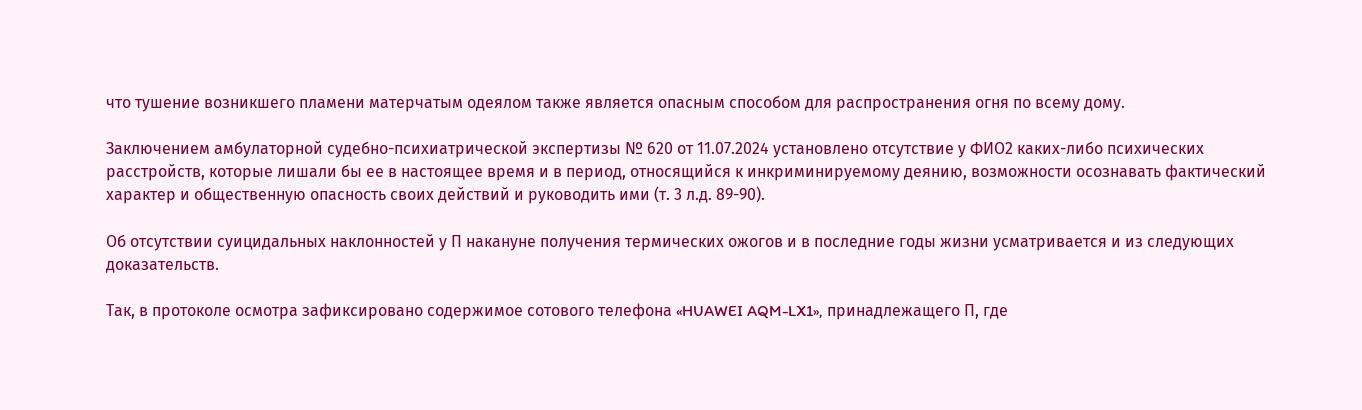что тушение возникшего пламени матерчатым одеялом также является опасным способом для распространения огня по всему дому.

Заключением амбулаторной судебно-психиатрической экспертизы № 620 от 11.07.2024 установлено отсутствие у ФИО2 каких-либо психических расстройств, которые лишали бы ее в настоящее время и в период, относящийся к инкриминируемому деянию, возможности осознавать фактический характер и общественную опасность своих действий и руководить ими (т. 3 л.д. 89-90).

Об отсутствии суицидальных наклонностей у П накануне получения термических ожогов и в последние годы жизни усматривается и из следующих доказательств.

Так, в протоколе осмотра зафиксировано содержимое сотового телефона «HUAWEI AQM-LX1», принадлежащего П, где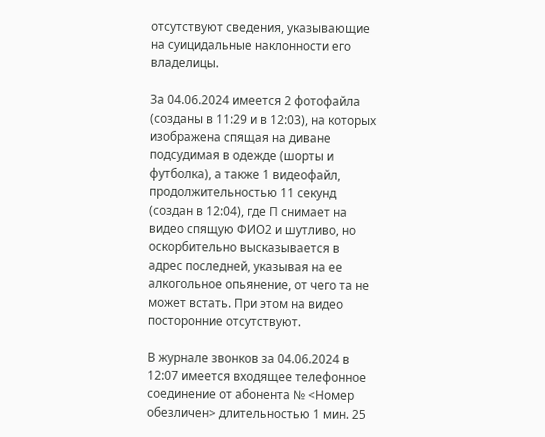отсутствуют сведения, указывающие на суицидальные наклонности его владелицы.

За 04.06.2024 имеется 2 фотофайла (созданы в 11:29 и в 12:03), на которых изображена спящая на диване подсудимая в одежде (шорты и футболка), а также 1 видеофайл, продолжительностью 11 секунд (создан в 12:04), где П снимает на видео спящую ФИО2 и шутливо, но оскорбительно высказывается в адрес последней, указывая на ее алкогольное опьянение, от чего та не может встать. При этом на видео посторонние отсутствуют.

В журнале звонков за 04.06.2024 в 12:07 имеется входящее телефонное соединение от абонента № <Номер обезличен> длительностью 1 мин. 25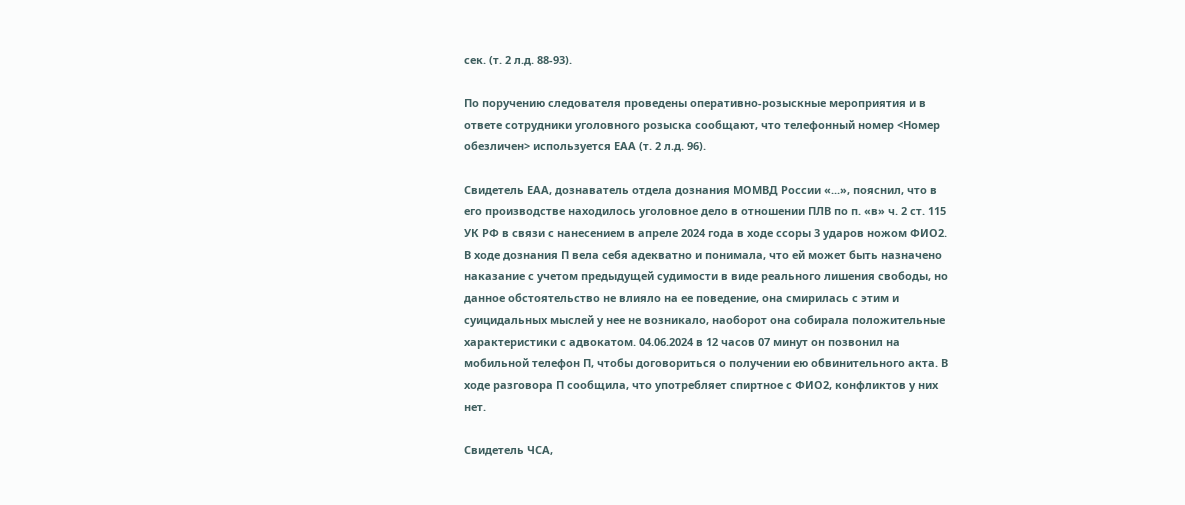сек. (т. 2 л.д. 88-93).

По поручению следователя проведены оперативно-розыскные мероприятия и в ответе сотрудники уголовного розыска сообщают, что телефонный номер <Номер обезличен> используется ЕАА (т. 2 л.д. 96).

Свидетель ЕАА, дознаватель отдела дознания МОМВД России «...», пояснил, что в его производстве находилось уголовное дело в отношении ПЛВ по п. «в» ч. 2 ст. 115 УК РФ в связи с нанесением в апреле 2024 года в ходе ссоры 3 ударов ножом ФИО2. В ходе дознания П вела себя адекватно и понимала, что ей может быть назначено наказание с учетом предыдущей судимости в виде реального лишения свободы, но данное обстоятельство не влияло на ее поведение, она смирилась с этим и суицидальных мыслей у нее не возникало, наоборот она собирала положительные характеристики с адвокатом. 04.06.2024 в 12 часов 07 минут он позвонил на мобильной телефон П, чтобы договориться о получении ею обвинительного акта. В ходе разговора П сообщила, что употребляет спиртное с ФИО2, конфликтов у них нет.

Свидетель ЧСА,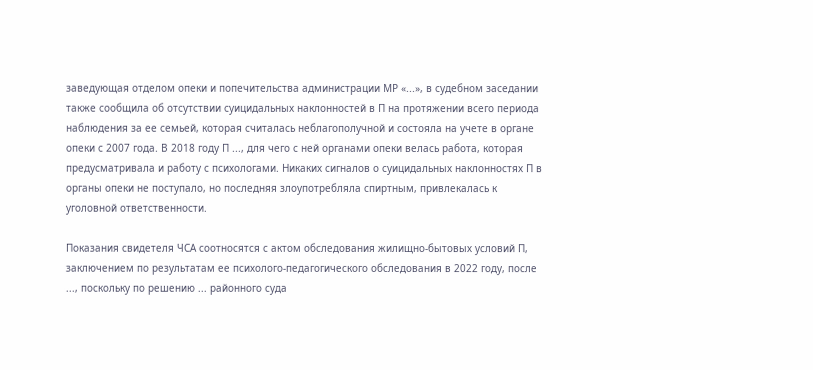заведующая отделом опеки и попечительства администрации МР «...», в судебном заседании также сообщила об отсутствии суицидальных наклонностей в П на протяжении всего периода наблюдения за ее семьей, которая считалась неблагополучной и состояла на учете в органе опеки с 2007 года. В 2018 году П ..., для чего с ней органами опеки велась работа, которая предусматривала и работу с психологами. Никаких сигналов о суицидальных наклонностях П в органы опеки не поступало, но последняя злоупотребляла спиртным, привлекалась к уголовной ответственности.

Показания свидетеля ЧСА соотносятся с актом обследования жилищно-бытовых условий П, заключением по результатам ее психолого-педагогического обследования в 2022 году, после ..., поскольку по решению ... районного суда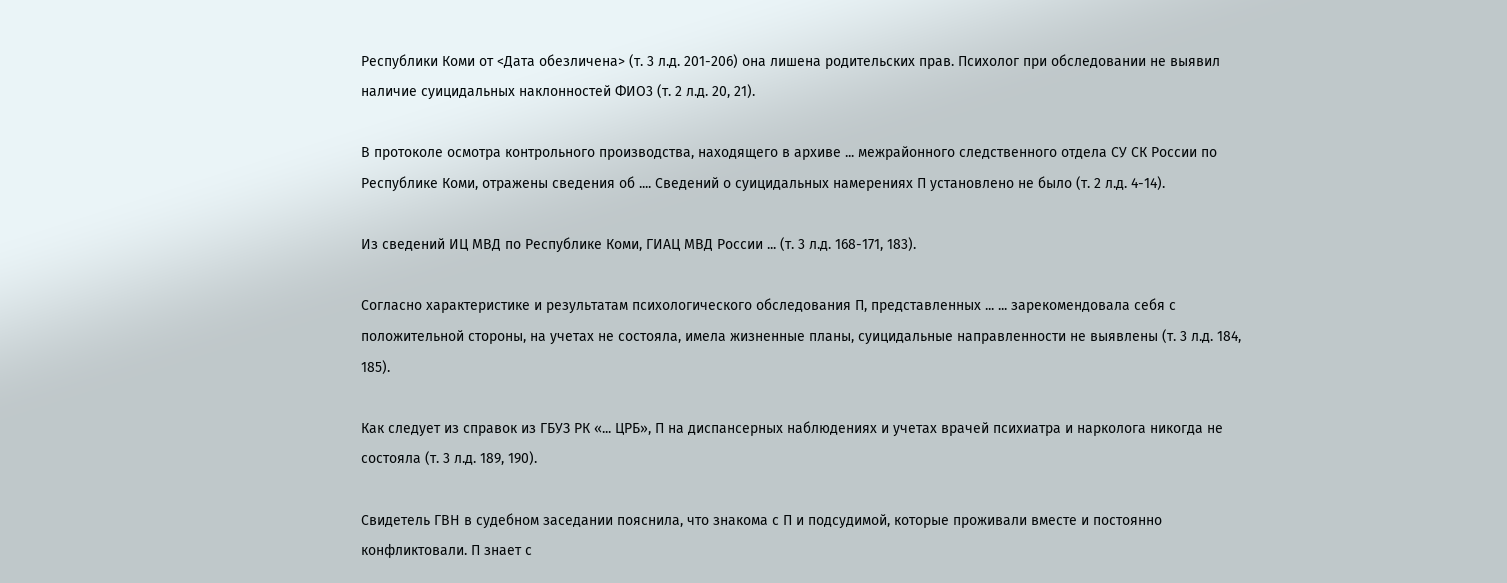Республики Коми от <Дата обезличена> (т. 3 л.д. 201-206) она лишена родительских прав. Психолог при обследовании не выявил наличие суицидальных наклонностей ФИО3 (т. 2 л.д. 20, 21).

В протоколе осмотра контрольного производства, находящего в архиве ... межрайонного следственного отдела СУ СК России по Республике Коми, отражены сведения об .... Сведений о суицидальных намерениях П установлено не было (т. 2 л.д. 4-14).

Из сведений ИЦ МВД по Республике Коми, ГИАЦ МВД России ... (т. 3 л.д. 168-171, 183).

Согласно характеристике и результатам психологического обследования П, представленных ... ... зарекомендовала себя с положительной стороны, на учетах не состояла, имела жизненные планы, суицидальные направленности не выявлены (т. 3 л.д. 184, 185).

Как следует из справок из ГБУЗ РК «... ЦРБ», П на диспансерных наблюдениях и учетах врачей психиатра и нарколога никогда не состояла (т. 3 л.д. 189, 190).

Свидетель ГВН в судебном заседании пояснила, что знакома с П и подсудимой, которые проживали вместе и постоянно конфликтовали. П знает с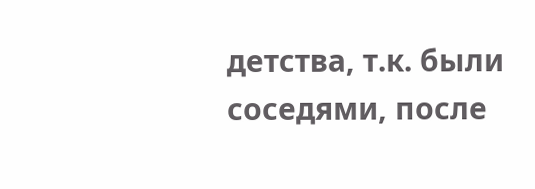детства, т.к. были соседями, после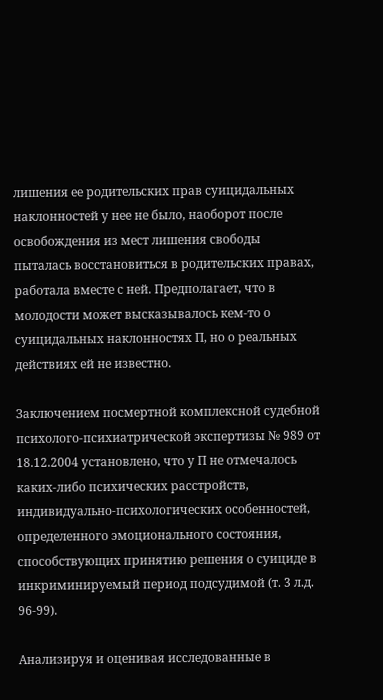лишения ее родительских прав суицидальных наклонностей у нее не было, наоборот после освобождения из мест лишения свободы пыталась восстановиться в родительских правах, работала вместе с ней. Предполагает, что в молодости может высказывалось кем-то о суицидальных наклонностях П, но о реальных действиях ей не известно.

Заключением посмертной комплексной судебной психолого-психиатрической экспертизы № 989 от 18.12.2004 установлено, что у П не отмечалось каких-либо психических расстройств, индивидуально-психологических особенностей, определенного эмоционального состояния, способствующих принятию решения о суициде в инкриминируемый период подсудимой (т. 3 л.д. 96-99).

Анализируя и оценивая исследованные в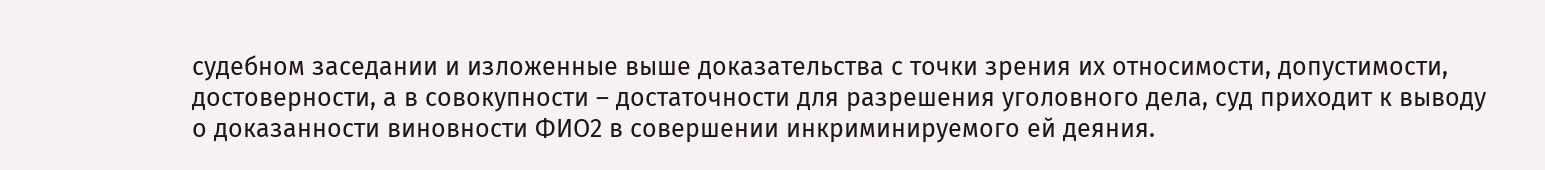судебном заседании и изложенные выше доказательства с точки зрения их относимости, допустимости, достоверности, а в совокупности – достаточности для разрешения уголовного дела, суд приходит к выводу о доказанности виновности ФИО2 в совершении инкриминируемого ей деяния.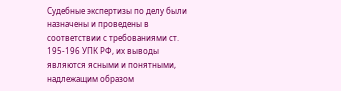Судебные экспертизы по делу были назначены и проведены в соответствии с требованиями ст. 195-196 УПК РФ, их выводы являются ясными и понятными, надлежащим образом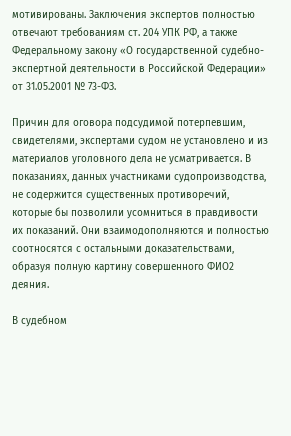мотивированы. Заключения экспертов полностью отвечают требованиям ст. 204 УПК РФ, а также Федеральному закону «О государственной судебно-экспертной деятельности в Российской Федерации» от 31.05.2001 № 73-ФЗ.

Причин для оговора подсудимой потерпевшим, свидетелями, экспертами судом не установлено и из материалов уголовного дела не усматривается. В показаниях, данных участниками судопроизводства, не содержится существенных противоречий, которые бы позволили усомниться в правдивости их показаний. Они взаимодополняются и полностью соотносятся с остальными доказательствами, образуя полную картину совершенного ФИО2 деяния.

В судебном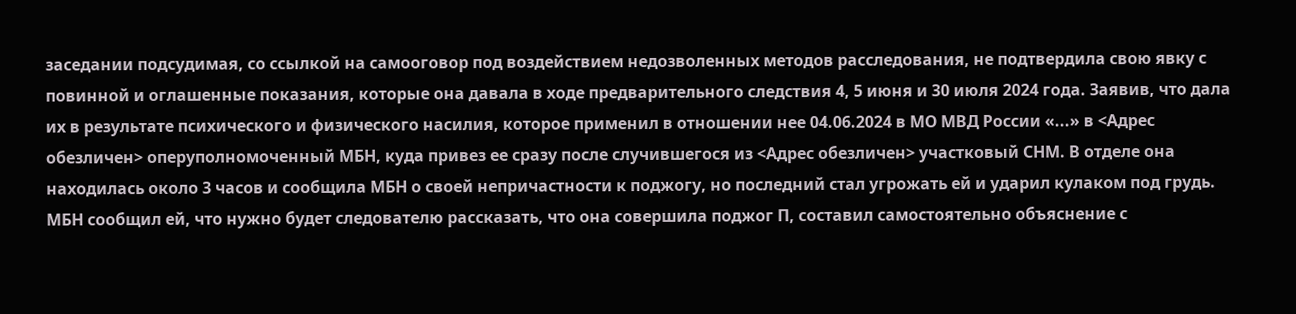заседании подсудимая, со ссылкой на самооговор под воздействием недозволенных методов расследования, не подтвердила свою явку с повинной и оглашенные показания, которые она давала в ходе предварительного следствия 4, 5 июня и 30 июля 2024 года. Заявив, что дала их в результате психического и физического насилия, которое применил в отношении нее 04.06.2024 в МО МВД России «...» в <Адрес обезличен> оперуполномоченный МБН, куда привез ее сразу после случившегося из <Адрес обезличен> участковый СНМ. В отделе она находилась около 3 часов и сообщила МБН о своей непричастности к поджогу, но последний стал угрожать ей и ударил кулаком под грудь. МБН сообщил ей, что нужно будет следователю рассказать, что она совершила поджог П, составил самостоятельно объяснение с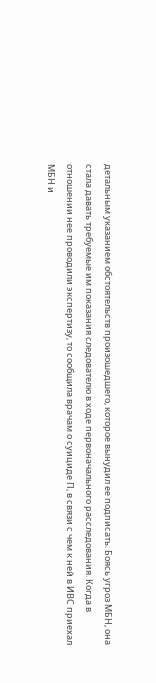детальным указанием обстоятельств произошедшего, которое вынудил ее подписать. Боясь угроз МБН, она стала давать требуемые им показания следователю в ходе первоначального расследования. Когда в отношении нее проводили экспертизу, то сообщила врачам о суициде П, в связи с чем к ней в ИВС приехал МБН и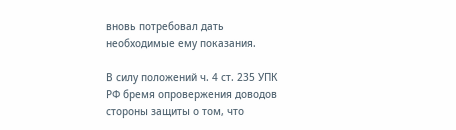вновь потребовал дать необходимые ему показания.

В силу положений ч. 4 ст. 235 УПК РФ бремя опровержения доводов стороны защиты о том, что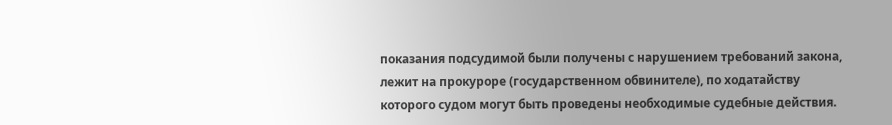показания подсудимой были получены с нарушением требований закона, лежит на прокуроре (государственном обвинителе), по ходатайству которого судом могут быть проведены необходимые судебные действия.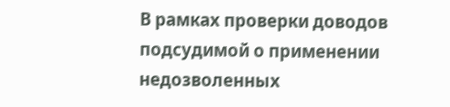В рамках проверки доводов подсудимой о применении недозволенных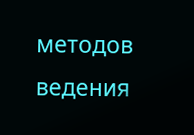методов ведения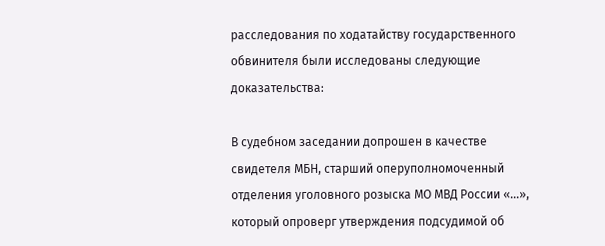расследования по ходатайству государственного обвинителя были исследованы следующие доказательства:

В судебном заседании допрошен в качестве свидетеля МБН, старший оперуполномоченный отделения уголовного розыска МО МВД России «...», который опроверг утверждения подсудимой об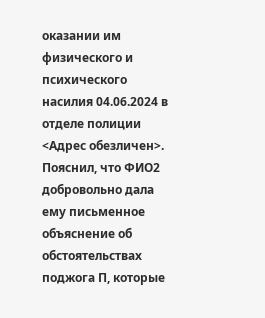оказании им физического и психического насилия 04.06.2024 в отделе полиции <Адрес обезличен>. Пояснил, что ФИО2 добровольно дала ему письменное объяснение об обстоятельствах поджога П, которые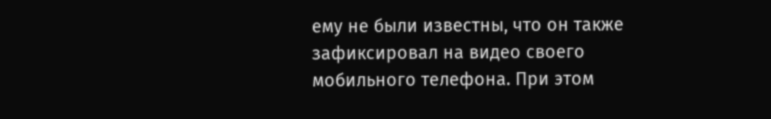ему не были известны, что он также зафиксировал на видео своего мобильного телефона. При этом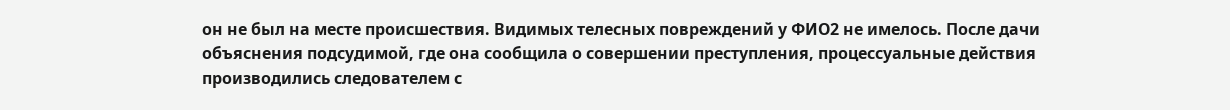он не был на месте происшествия. Видимых телесных повреждений у ФИО2 не имелось. После дачи объяснения подсудимой, где она сообщила о совершении преступления, процессуальные действия производились следователем с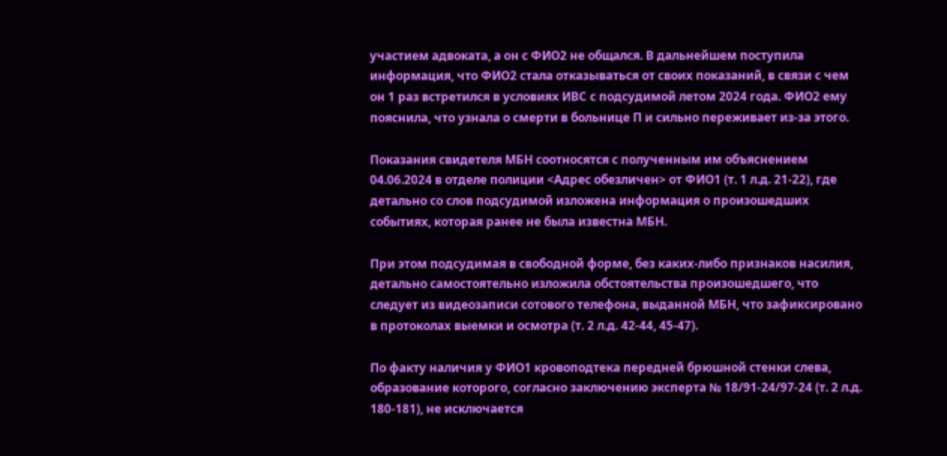участием адвоката, а он с ФИО2 не общался. В дальнейшем поступила информация, что ФИО2 стала отказываться от своих показаний, в связи с чем он 1 раз встретился в условиях ИВС с подсудимой летом 2024 года. ФИО2 ему пояснила, что узнала о смерти в больнице П и сильно переживает из-за этого.

Показания свидетеля МБН соотносятся с полученным им объяснением 04.06.2024 в отделе полиции <Адрес обезличен> от ФИО1 (т. 1 л.д. 21-22), где детально со слов подсудимой изложена информация о произошедших событиях, которая ранее не была известна МБН.

При этом подсудимая в свободной форме, без каких-либо признаков насилия, детально самостоятельно изложила обстоятельства произошедшего, что следует из видеозаписи сотового телефона, выданной МБН, что зафиксировано в протоколах выемки и осмотра (т. 2 л.д. 42-44, 45-47).

По факту наличия у ФИО1 кровоподтека передней брюшной стенки слева, образование которого, согласно заключению эксперта № 18/91-24/97-24 (т. 2 л.д. 180-181), не исключается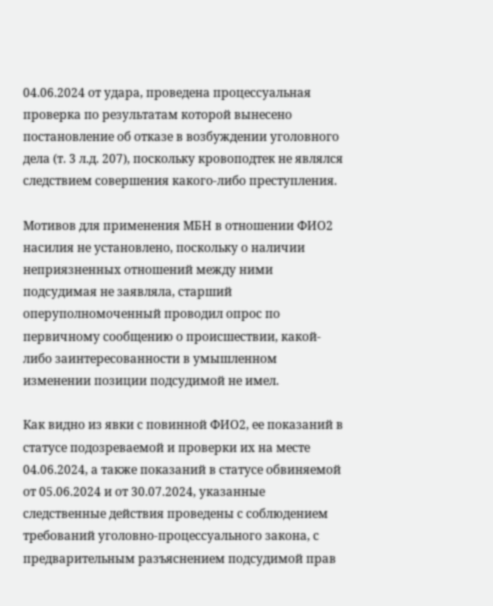04.06.2024 от удара, проведена процессуальная проверка по результатам которой вынесено постановление об отказе в возбуждении уголовного дела (т. 3 л.д. 207), поскольку кровоподтек не являлся следствием совершения какого-либо преступления.

Мотивов для применения МБН в отношении ФИО2 насилия не установлено, поскольку о наличии неприязненных отношений между ними подсудимая не заявляла, старший оперуполномоченный проводил опрос по первичному сообщению о происшествии, какой-либо заинтересованности в умышленном изменении позиции подсудимой не имел.

Как видно из явки с повинной ФИО2, ее показаний в статусе подозреваемой и проверки их на месте 04.06.2024, а также показаний в статусе обвиняемой от 05.06.2024 и от 30.07.2024, указанные следственные действия проведены с соблюдением требований уголовно-процессуального закона, с предварительным разъяснением подсудимой прав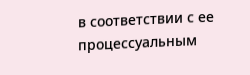в соответствии с ее процессуальным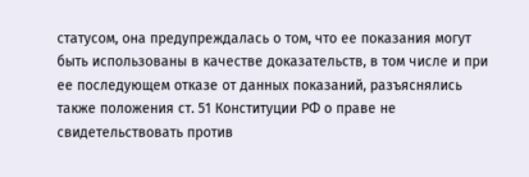статусом, она предупреждалась о том, что ее показания могут быть использованы в качестве доказательств, в том числе и при ее последующем отказе от данных показаний, разъяснялись также положения ст. 51 Конституции РФ о праве не свидетельствовать против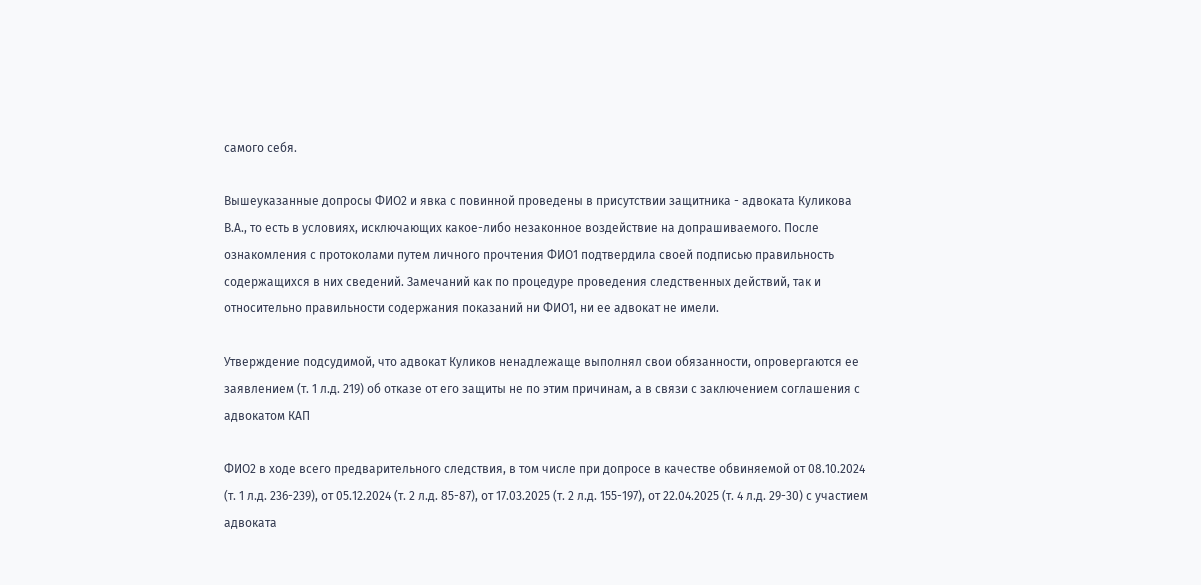самого себя.

Вышеуказанные допросы ФИО2 и явка с повинной проведены в присутствии защитника - адвоката Куликова В.А., то есть в условиях, исключающих какое-либо незаконное воздействие на допрашиваемого. После ознакомления с протоколами путем личного прочтения ФИО1 подтвердила своей подписью правильность содержащихся в них сведений. Замечаний как по процедуре проведения следственных действий, так и относительно правильности содержания показаний ни ФИО1, ни ее адвокат не имели.

Утверждение подсудимой, что адвокат Куликов ненадлежаще выполнял свои обязанности, опровергаются ее заявлением (т. 1 л.д. 219) об отказе от его защиты не по этим причинам, а в связи с заключением соглашения с адвокатом КАП

ФИО2 в ходе всего предварительного следствия, в том числе при допросе в качестве обвиняемой от 08.10.2024 (т. 1 л.д. 236-239), от 05.12.2024 (т. 2 л.д. 85-87), от 17.03.2025 (т. 2 л.д. 155-197), от 22.04.2025 (т. 4 л.д. 29-30) с участием адвоката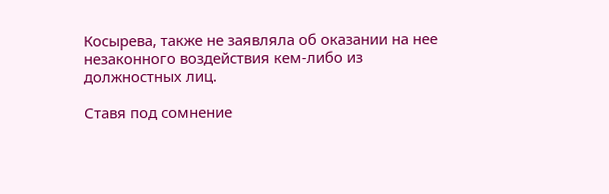Косырева, также не заявляла об оказании на нее незаконного воздействия кем-либо из должностных лиц.

Ставя под сомнение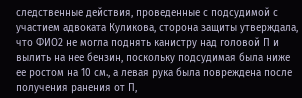следственные действия, проведенные с подсудимой с участием адвоката Куликова, сторона защиты утверждала, что ФИО2 не могла поднять канистру над головой П и вылить на нее бензин, поскольку подсудимая была ниже ее ростом на 10 см., а левая рука была повреждена после получения ранения от П,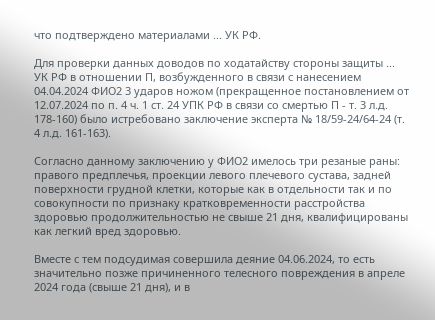что подтверждено материалами ... УК РФ.

Для проверки данных доводов по ходатайству стороны защиты ... УК РФ в отношении П, возбужденного в связи с нанесением 04.04.2024 ФИО2 3 ударов ножом (прекращенное постановлением от 12.07.2024 по п. 4 ч. 1 ст. 24 УПК РФ в связи со смертью П - т. 3 л.д. 178-160) было истребовано заключение эксперта № 18/59-24/64-24 (т. 4 л.д. 161-163).

Согласно данному заключению у ФИО2 имелось три резаные раны: правого предплечья, проекции левого плечевого сустава, задней поверхности грудной клетки, которые как в отдельности так и по совокупности по признаку кратковременности расстройства здоровью продолжительностью не свыше 21 дня, квалифицированы как легкий вред здоровью.

Вместе с тем подсудимая совершила деяние 04.06.2024, то есть значительно позже причиненного телесного повреждения в апреле 2024 года (свыше 21 дня), и в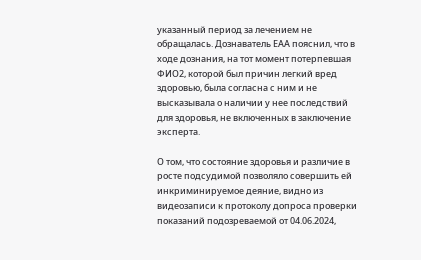указанный период за лечением не обращалась. Дознаватель ЕАА пояснил, что в ходе дознания, на тот момент потерпевшая ФИО2, которой был причин легкий вред здоровью, была согласна с ним и не высказывала о наличии у нее последствий для здоровья, не включенных в заключение эксперта.

О том, что состояние здоровья и различие в росте подсудимой позволяло совершить ей инкриминируемое деяние, видно из видеозаписи к протоколу допроса проверки показаний подозреваемой от 04.06.2024,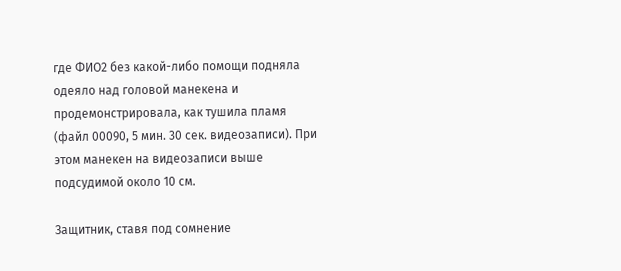где ФИО2 без какой-либо помощи подняла одеяло над головой манекена и продемонстрировала, как тушила пламя (файл 00090, 5 мин. 30 сек. видеозаписи). При этом манекен на видеозаписи выше подсудимой около 10 см.

Защитник, ставя под сомнение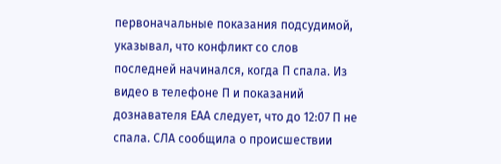первоначальные показания подсудимой, указывал, что конфликт со слов последней начинался, когда П спала. Из видео в телефоне П и показаний дознавателя ЕАА следует, что до 12:07 П не спала. СЛА сообщила о происшествии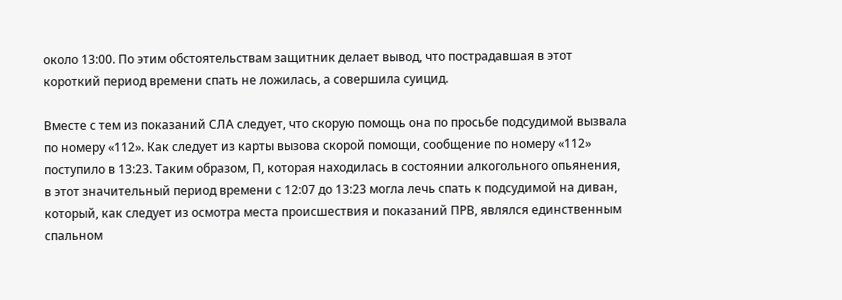около 13:00. По этим обстоятельствам защитник делает вывод, что пострадавшая в этот короткий период времени спать не ложилась, а совершила суицид.

Вместе с тем из показаний СЛА следует, что скорую помощь она по просьбе подсудимой вызвала по номеру «112». Как следует из карты вызова скорой помощи, сообщение по номеру «112» поступило в 13:23. Таким образом, П, которая находилась в состоянии алкогольного опьянения, в этот значительный период времени с 12:07 до 13:23 могла лечь спать к подсудимой на диван, который, как следует из осмотра места происшествия и показаний ПРВ, являлся единственным спальном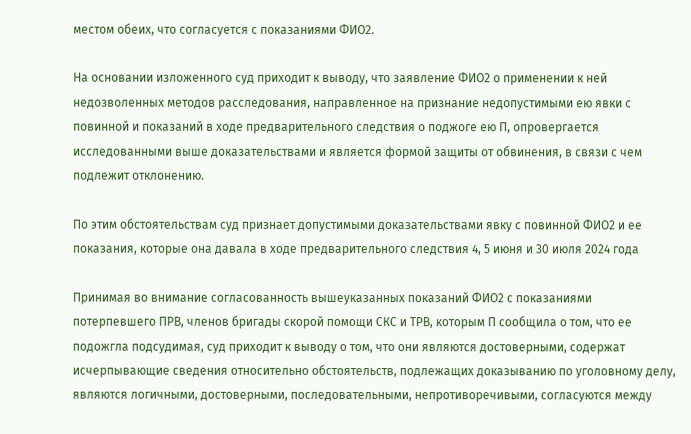местом обеих, что согласуется с показаниями ФИО2.

На основании изложенного суд приходит к выводу, что заявление ФИО2 о применении к ней недозволенных методов расследования, направленное на признание недопустимыми ею явки с повинной и показаний в ходе предварительного следствия о поджоге ею П, опровергается исследованными выше доказательствами и является формой защиты от обвинения, в связи с чем подлежит отклонению.

По этим обстоятельствам суд признает допустимыми доказательствами явку с повинной ФИО2 и ее показания, которые она давала в ходе предварительного следствия 4, 5 июня и 30 июля 2024 года

Принимая во внимание согласованность вышеуказанных показаний ФИО2 с показаниями потерпевшего ПРВ, членов бригады скорой помощи СКС и ТРВ, которым П сообщила о том, что ее подожгла подсудимая, суд приходит к выводу о том, что они являются достоверными, содержат исчерпывающие сведения относительно обстоятельств, подлежащих доказыванию по уголовному делу, являются логичными, достоверными, последовательными, непротиворечивыми, согласуются между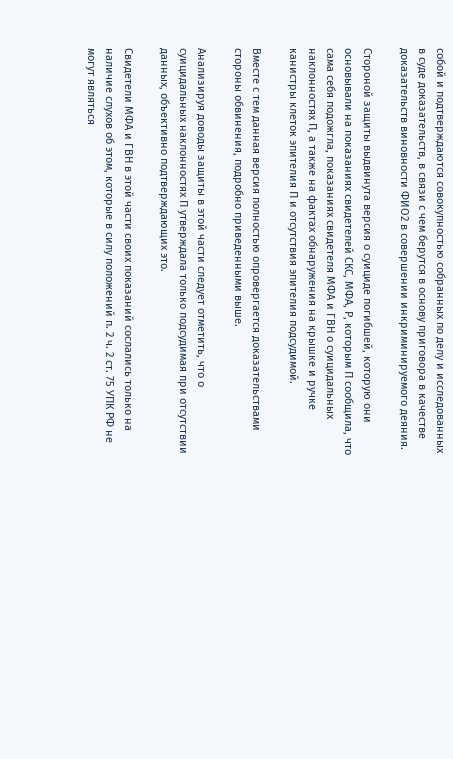собой и подтверждаются совокупностью собранных по делу и исследованных в суде доказательств, в связи с чем берутся в основу приговора в качестве доказательств виновности ФИО2 в совершении инкриминируемого деяния.

Стороной защиты выдвинута версия о суициде погибшей, которую они основывали на показаниях свидетелей СКС, МФА, Р, которым П сообщила, что сама себя подожгла, показаниях свидетеля МФА и ГВН о суицидальных наклонностях П, а также на фактах обнаружения на крышке и ручке канистры клеток эпителия П и отсутствия эпителия подсудимой.

Вместе с тем данная версия полностью опровергается доказательствами стороны обвинения, подробно приведенными выше.

Анализируя доводы защиты в этой части следует отметить, что о суицидальных наклонностях П утверждала только подсудимая при отсутствии данных, объективно подтверждающих это.

Свидетели МФА и ГВН в этой части своих показаний сослались только на наличие слухов об этом, которые в силу положений п. 2 ч. 2 ст. 75 УПК РФ не могут являться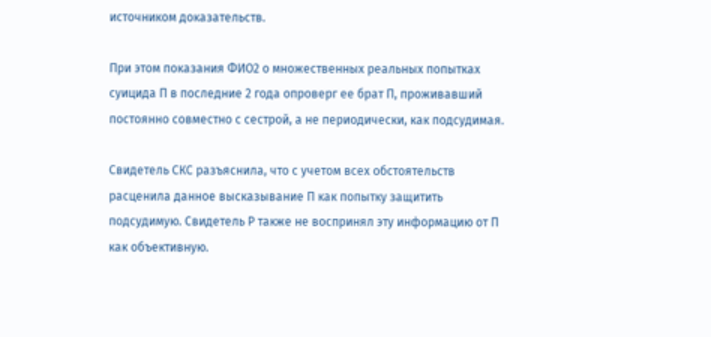источником доказательств.

При этом показания ФИО2 о множественных реальных попытках суицида П в последние 2 года опроверг ее брат П, проживавший постоянно совместно с сестрой, а не периодически, как подсудимая.

Свидетель СКС разъяснила, что с учетом всех обстоятельств расценила данное высказывание П как попытку защитить подсудимую. Свидетель Р также не воспринял эту информацию от П как объективную.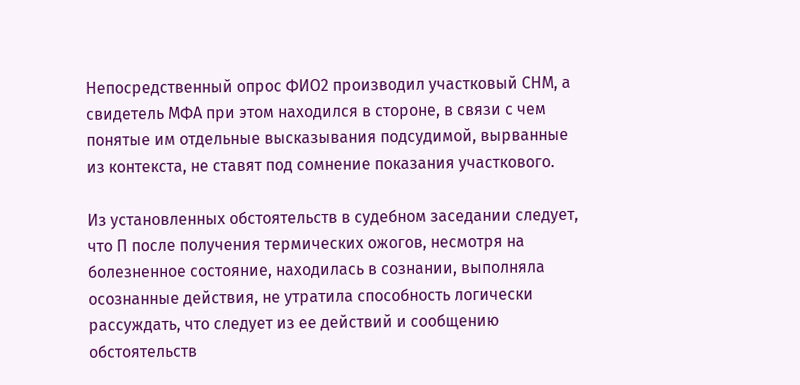Непосредственный опрос ФИО2 производил участковый СНМ, а свидетель МФА при этом находился в стороне, в связи с чем понятые им отдельные высказывания подсудимой, вырванные из контекста, не ставят под сомнение показания участкового.

Из установленных обстоятельств в судебном заседании следует, что П после получения термических ожогов, несмотря на болезненное состояние, находилась в сознании, выполняла осознанные действия, не утратила способность логически рассуждать, что следует из ее действий и сообщению обстоятельств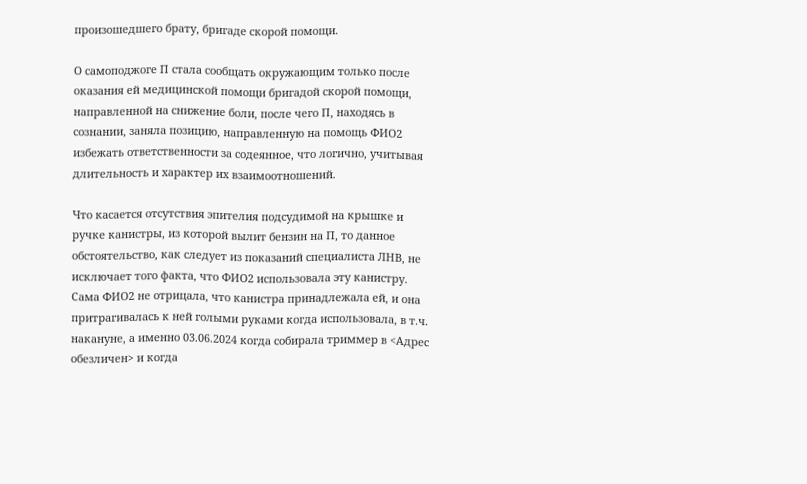произошедшего брату, бригаде скорой помощи.

О самоподжоге П стала сообщать окружающим только после оказания ей медицинской помощи бригадой скорой помощи, направленной на снижение боли, после чего П, находясь в сознании, заняла позицию, направленную на помощь ФИО2 избежать ответственности за содеянное, что логично, учитывая длительность и характер их взаимоотношений.

Что касается отсутствия эпителия подсудимой на крышке и ручке канистры, из которой вылит бензин на П, то данное обстоятельство, как следует из показаний специалиста ЛНВ, не исключает того факта, что ФИО2 использовала эту канистру. Сама ФИО2 не отрицала, что канистра принадлежала ей, и она притрагивалась к ней голыми руками когда использовала, в т.ч. накануне, а именно 03.06.2024 когда собирала триммер в <Адрес обезличен> и когда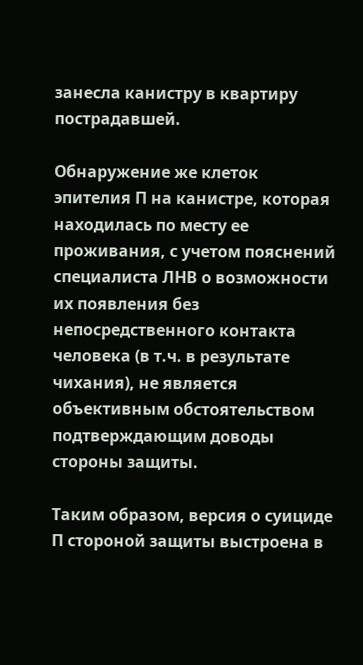занесла канистру в квартиру пострадавшей.

Обнаружение же клеток эпителия П на канистре, которая находилась по месту ее проживания, с учетом пояснений специалиста ЛНВ о возможности их появления без непосредственного контакта человека (в т.ч. в результате чихания), не является объективным обстоятельством подтверждающим доводы стороны защиты.

Таким образом, версия о суициде П стороной защиты выстроена в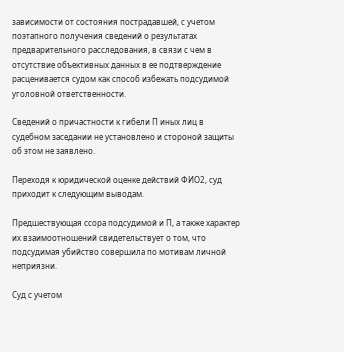зависимости от состояния пострадавшей, с учетом поэтапного получения сведений о результатах предварительного расследования, в связи с чем в отсутствие объективных данных в ее подтверждение расценивается судом как способ избежать подсудимой уголовной ответственности.

Сведений о причастности к гибели П иных лиц в судебном заседании не установлено и стороной защиты об этом не заявлено.

Переходя к юридической оценке действий ФИО2, суд приходит к следующим выводам.

Предшествующая ссора подсудимой и П, а также характер их взаимоотношений свидетельствует о том, что подсудимая убийство совершила по мотивам личной неприязни.

Суд с учетом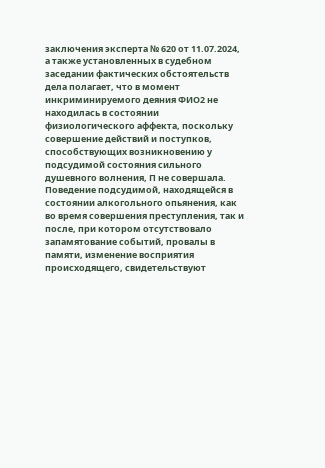заключения эксперта № 620 от 11.07.2024, а также установленных в судебном заседании фактических обстоятельств дела полагает, что в момент инкриминируемого деяния ФИО2 не находилась в состоянии физиологического аффекта, поскольку совершение действий и поступков, способствующих возникновению у подсудимой состояния сильного душевного волнения, П не совершала. Поведение подсудимой, находящейся в состоянии алкогольного опьянения, как во время совершения преступления, так и после, при котором отсутствовало запамятование событий, провалы в памяти, изменение восприятия происходящего, свидетельствуют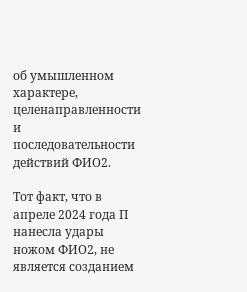об умышленном характере, целенаправленности и последовательности действий ФИО2.

Тот факт, что в апреле 2024 года П нанесла удары ножом ФИО2, не является созданием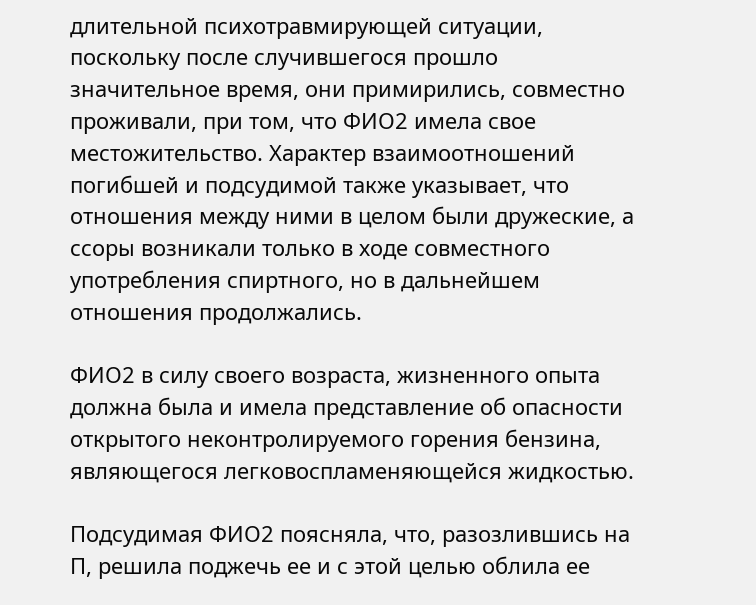длительной психотравмирующей ситуации, поскольку после случившегося прошло значительное время, они примирились, совместно проживали, при том, что ФИО2 имела свое местожительство. Характер взаимоотношений погибшей и подсудимой также указывает, что отношения между ними в целом были дружеские, а ссоры возникали только в ходе совместного употребления спиртного, но в дальнейшем отношения продолжались.

ФИО2 в силу своего возраста, жизненного опыта должна была и имела представление об опасности открытого неконтролируемого горения бензина, являющегося легковоспламеняющейся жидкостью.

Подсудимая ФИО2 поясняла, что, разозлившись на П, решила поджечь ее и с этой целью облила ее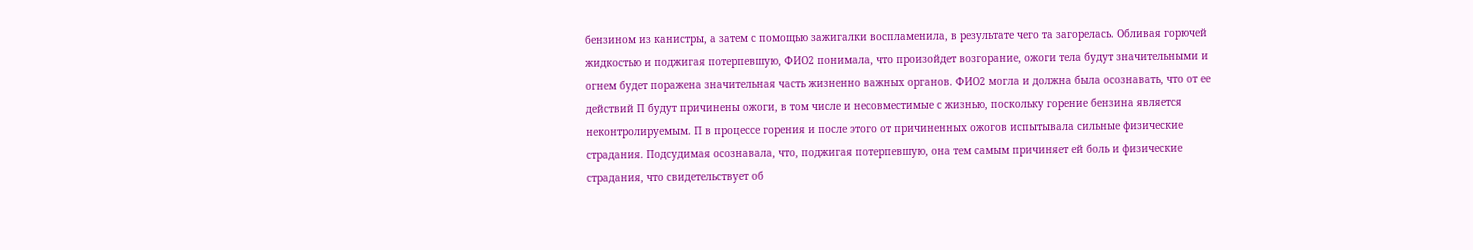бензином из канистры, а затем с помощью зажигалки воспламенила, в результате чего та загорелась. Обливая горючей жидкостью и поджигая потерпевшую, ФИО2 понимала, что произойдет возгорание, ожоги тела будут значительными и огнем будет поражена значительная часть жизненно важных органов. ФИО2 могла и должна была осознавать, что от ее действий П будут причинены ожоги, в том числе и несовместимые с жизнью, поскольку горение бензина является неконтролируемым. П в процессе горения и после этого от причиненных ожогов испытывала сильные физические страдания. Подсудимая осознавала, что, поджигая потерпевшую, она тем самым причиняет ей боль и физические страдания, что свидетельствует об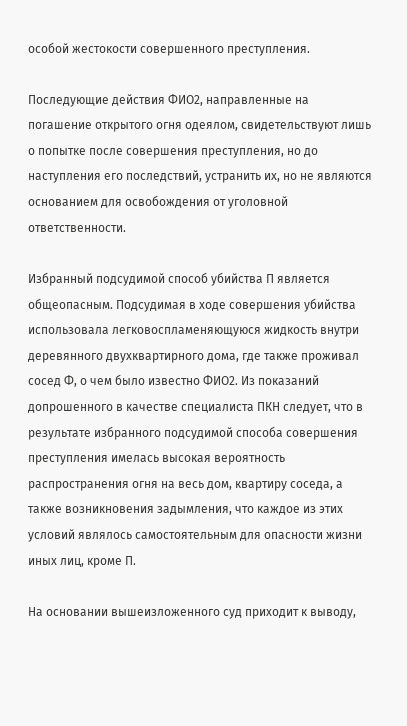особой жестокости совершенного преступления.

Последующие действия ФИО2, направленные на погашение открытого огня одеялом, свидетельствуют лишь о попытке после совершения преступления, но до наступления его последствий, устранить их, но не являются основанием для освобождения от уголовной ответственности.

Избранный подсудимой способ убийства П является общеопасным. Подсудимая в ходе совершения убийства использовала легковоспламеняющуюся жидкость внутри деревянного двухквартирного дома, где также проживал сосед Ф, о чем было известно ФИО2. Из показаний допрошенного в качестве специалиста ПКН следует, что в результате избранного подсудимой способа совершения преступления имелась высокая вероятность распространения огня на весь дом, квартиру соседа, а также возникновения задымления, что каждое из этих условий являлось самостоятельным для опасности жизни иных лиц, кроме П.

На основании вышеизложенного суд приходит к выводу,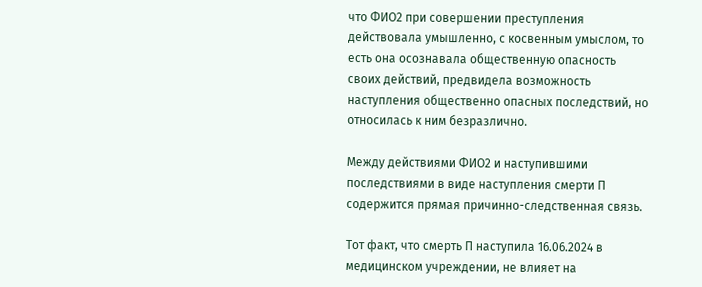что ФИО2 при совершении преступления действовала умышленно, с косвенным умыслом, то есть она осознавала общественную опасность своих действий, предвидела возможность наступления общественно опасных последствий, но относилась к ним безразлично.

Между действиями ФИО2 и наступившими последствиями в виде наступления смерти П содержится прямая причинно-следственная связь.

Тот факт, что смерть П наступила 16.06.2024 в медицинском учреждении, не влияет на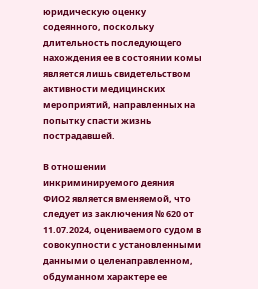юридическую оценку содеянного, поскольку длительность последующего нахождения ее в состоянии комы является лишь свидетельством активности медицинских мероприятий, направленных на попытку спасти жизнь пострадавшей.

В отношении инкриминируемого деяния ФИО2 является вменяемой, что следует из заключения № 620 от 11.07.2024, оцениваемого судом в совокупности с установленными данными о целенаправленном, обдуманном характере ее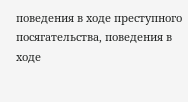поведения в ходе преступного посягательства, поведения в ходе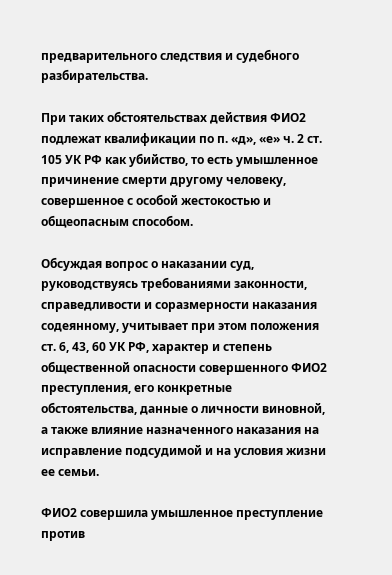предварительного следствия и судебного разбирательства.

При таких обстоятельствах действия ФИО2 подлежат квалификации по п. «д», «е» ч. 2 ст. 105 УК РФ как убийство, то есть умышленное причинение смерти другому человеку, совершенное с особой жестокостью и общеопасным способом.

Обсуждая вопрос о наказании суд, руководствуясь требованиями законности, справедливости и соразмерности наказания содеянному, учитывает при этом положения ст. 6, 43, 60 УК РФ, характер и степень общественной опасности совершенного ФИО2 преступления, его конкретные обстоятельства, данные о личности виновной, а также влияние назначенного наказания на исправление подсудимой и на условия жизни ее семьи.

ФИО2 совершила умышленное преступление против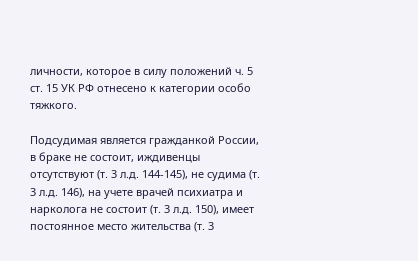личности, которое в силу положений ч. 5 ст. 15 УК РФ отнесено к категории особо тяжкого.

Подсудимая является гражданкой России, в браке не состоит, иждивенцы отсутствуют (т. 3 л.д. 144-145), не судима (т. 3 л.д. 146), на учете врачей психиатра и нарколога не состоит (т. 3 л.д. 150), имеет постоянное место жительства (т. 3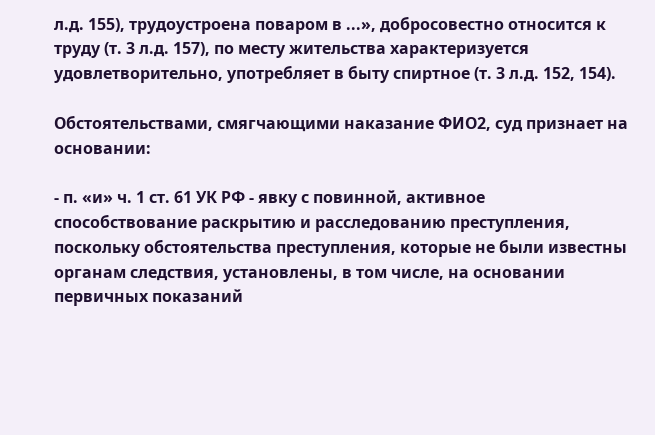л.д. 155), трудоустроена поваром в ...», добросовестно относится к труду (т. 3 л.д. 157), по месту жительства характеризуется удовлетворительно, употребляет в быту спиртное (т. 3 л.д. 152, 154).

Обстоятельствами, смягчающими наказание ФИО2, суд признает на основании:

- п. «и» ч. 1 ст. 61 УК РФ - явку с повинной, активное способствование раскрытию и расследованию преступления, поскольку обстоятельства преступления, которые не были известны органам следствия, установлены, в том числе, на основании первичных показаний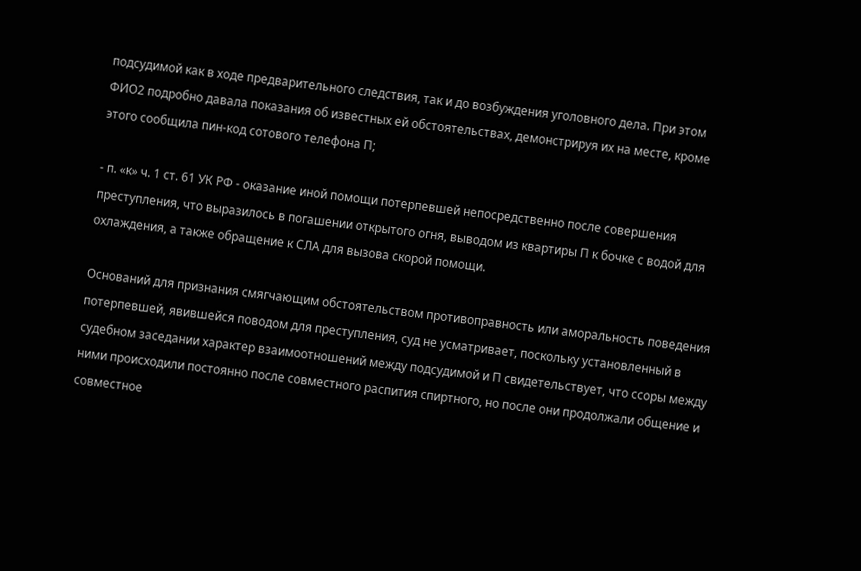подсудимой как в ходе предварительного следствия, так и до возбуждения уголовного дела. При этом ФИО2 подробно давала показания об известных ей обстоятельствах, демонстрируя их на месте, кроме этого сообщила пин-код сотового телефона П;

- п. «к» ч. 1 ст. 61 УК РФ - оказание иной помощи потерпевшей непосредственно после совершения преступления, что выразилось в погашении открытого огня, выводом из квартиры П к бочке с водой для охлаждения, а также обращение к СЛА для вызова скорой помощи.

Оснований для признания смягчающим обстоятельством противоправность или аморальность поведения потерпевшей, явившейся поводом для преступления, суд не усматривает, поскольку установленный в судебном заседании характер взаимоотношений между подсудимой и П свидетельствует, что ссоры между ними происходили постоянно после совместного распития спиртного, но после они продолжали общение и совместное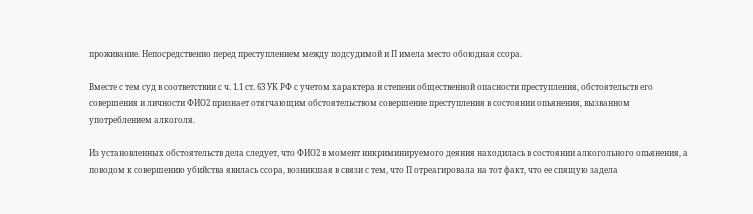проживание. Непосредственно перед преступлением между подсудимой и П имела место обоюдная ссора.

Вместе с тем суд в соответствии с ч. 1.1 ст. 63 УК РФ с учетом характера и степени общественной опасности преступления, обстоятельств его совершения и личности ФИО2 признает отягчающим обстоятельством совершение преступления в состоянии опьянения, вызванном употреблением алкоголя.

Из установленных обстоятельств дела следует, что ФИО2 в момент инкриминируемого деяния находилась в состоянии алкогольного опьянения, а поводом к совершению убийства явилась ссора, возникшая в связи с тем, что П отреагировала на тот факт, что ее спящую задела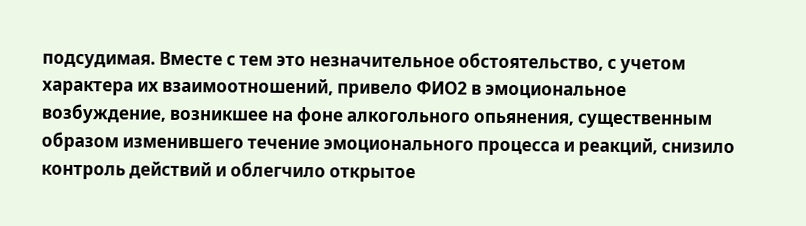подсудимая. Вместе с тем это незначительное обстоятельство, с учетом характера их взаимоотношений, привело ФИО2 в эмоциональное возбуждение, возникшее на фоне алкогольного опьянения, существенным образом изменившего течение эмоционального процесса и реакций, снизило контроль действий и облегчило открытое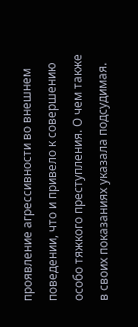проявление агрессивности во внешнем поведении, что и привело к совершению особо тяжкого преступления. О чем также в своих показаниях указала подсудимая.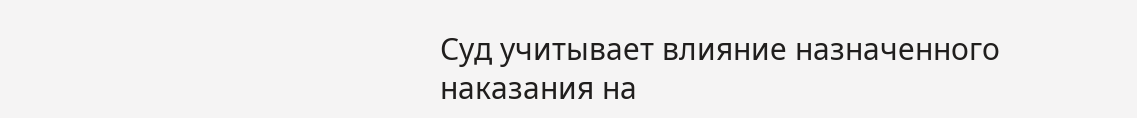Суд учитывает влияние назначенного наказания на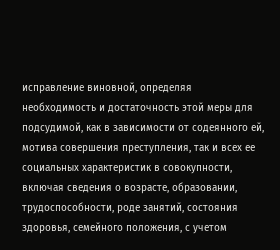исправление виновной, определяя необходимость и достаточность этой меры для подсудимой, как в зависимости от содеянного ей, мотива совершения преступления, так и всех ее социальных характеристик в совокупности, включая сведения о возрасте, образовании, трудоспособности, роде занятий, состояния здоровья, семейного положения, с учетом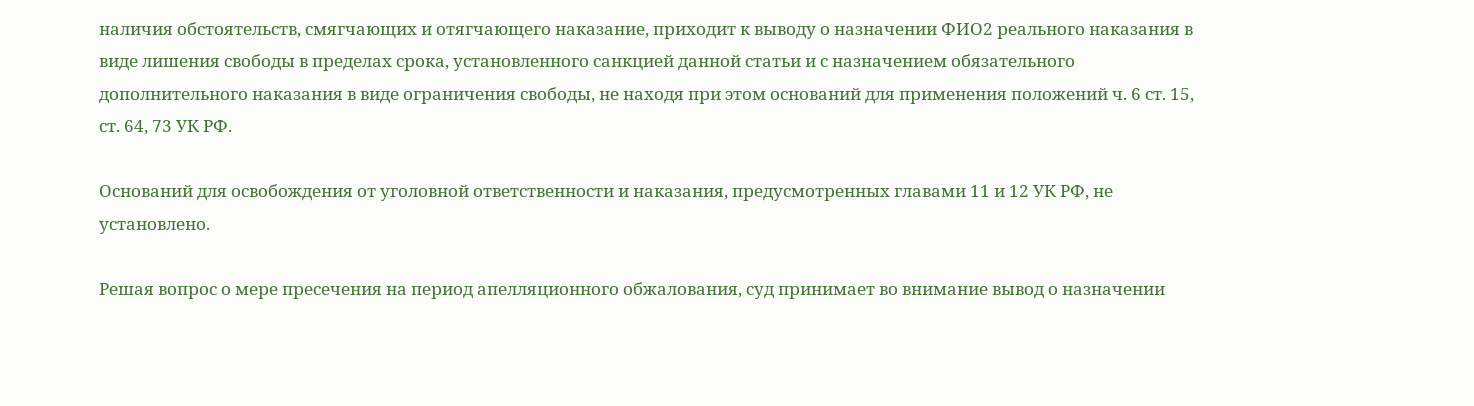наличия обстоятельств, смягчающих и отягчающего наказание, приходит к выводу о назначении ФИО2 реального наказания в виде лишения свободы в пределах срока, установленного санкцией данной статьи и с назначением обязательного дополнительного наказания в виде ограничения свободы, не находя при этом оснований для применения положений ч. 6 ст. 15, ст. 64, 73 УК РФ.

Оснований для освобождения от уголовной ответственности и наказания, предусмотренных главами 11 и 12 УК РФ, не установлено.

Решая вопрос о мере пресечения на период апелляционного обжалования, суд принимает во внимание вывод о назначении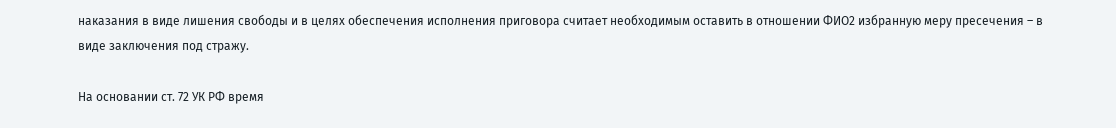наказания в виде лишения свободы и в целях обеспечения исполнения приговора считает необходимым оставить в отношении ФИО2 избранную меру пресечения – в виде заключения под стражу.

На основании ст. 72 УК РФ время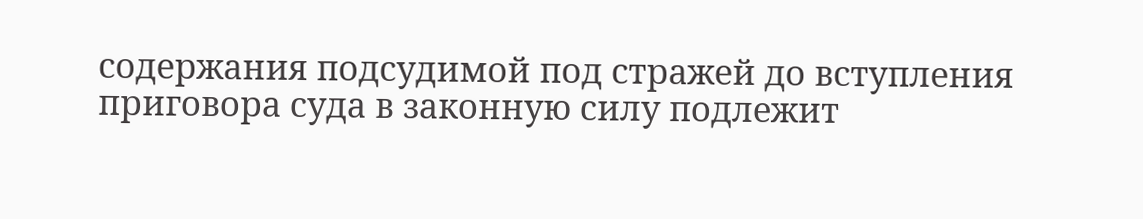содержания подсудимой под стражей до вступления приговора суда в законную силу подлежит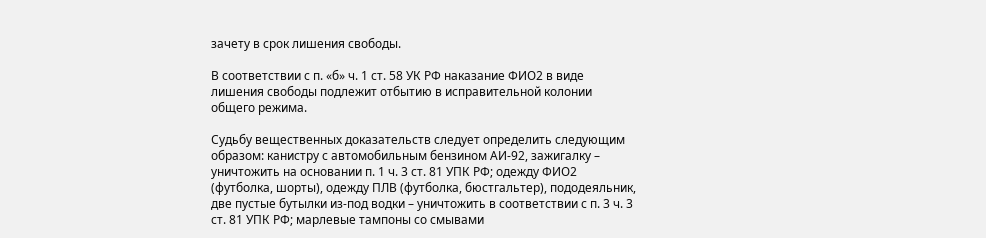зачету в срок лишения свободы.

В соответствии с п. «б» ч. 1 ст. 58 УК РФ наказание ФИО2 в виде лишения свободы подлежит отбытию в исправительной колонии общего режима.

Судьбу вещественных доказательств следует определить следующим образом: канистру с автомобильным бензином АИ-92, зажигалку – уничтожить на основании п. 1 ч. 3 ст. 81 УПК РФ; одежду ФИО2 (футболка, шорты), одежду ПЛВ (футболка, бюстгальтер), пододеяльник, две пустые бутылки из-под водки – уничтожить в соответствии с п. 3 ч. 3 ст. 81 УПК РФ; марлевые тампоны со смывами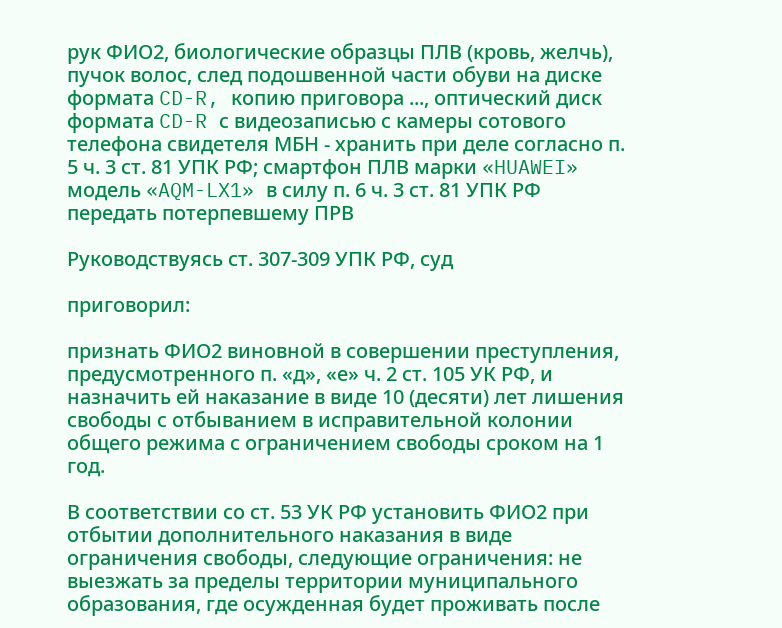рук ФИО2, биологические образцы ПЛВ (кровь, желчь), пучок волос, след подошвенной части обуви на диске формата CD-R, копию приговора ..., оптический диск формата CD-R с видеозаписью с камеры сотового телефона свидетеля МБН - хранить при деле согласно п. 5 ч. 3 ст. 81 УПК РФ; смартфон ПЛВ марки «HUAWEI» модель «AQM-LX1» в силу п. 6 ч. 3 ст. 81 УПК РФ передать потерпевшему ПРВ

Руководствуясь ст. 307-309 УПК РФ, суд

приговорил:

признать ФИО2 виновной в совершении преступления, предусмотренного п. «д», «е» ч. 2 ст. 105 УК РФ, и назначить ей наказание в виде 10 (десяти) лет лишения свободы с отбыванием в исправительной колонии общего режима с ограничением свободы сроком на 1 год.

В соответствии со ст. 53 УК РФ установить ФИО2 при отбытии дополнительного наказания в виде ограничения свободы, следующие ограничения: не выезжать за пределы территории муниципального образования, где осужденная будет проживать после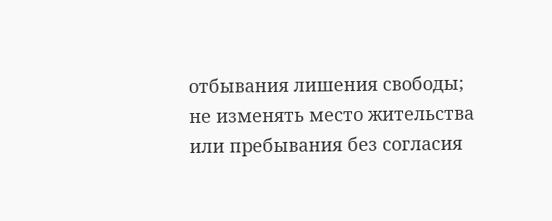отбывания лишения свободы; не изменять место жительства или пребывания без согласия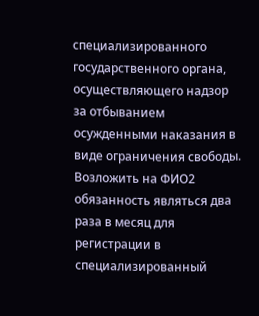специализированного государственного органа, осуществляющего надзор за отбыванием осужденными наказания в виде ограничения свободы. Возложить на ФИО2 обязанность являться два раза в месяц для регистрации в специализированный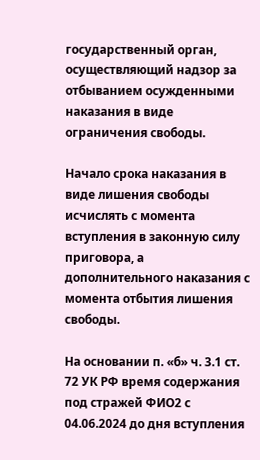государственный орган, осуществляющий надзор за отбыванием осужденными наказания в виде ограничения свободы.

Начало срока наказания в виде лишения свободы исчислять с момента вступления в законную силу приговора, а дополнительного наказания с момента отбытия лишения свободы.

На основании п. «б» ч. 3.1 ст. 72 УК РФ время содержания под стражей ФИО2 с 04.06.2024 до дня вступления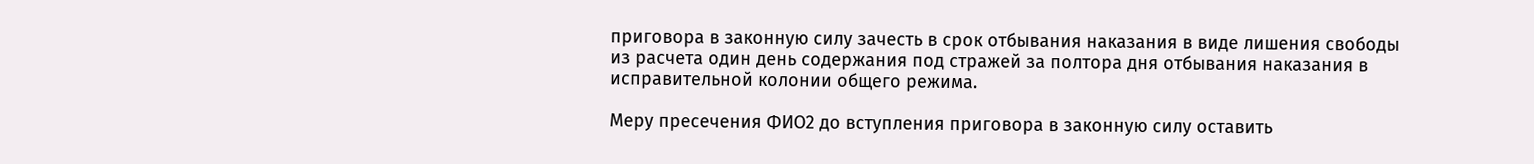приговора в законную силу зачесть в срок отбывания наказания в виде лишения свободы из расчета один день содержания под стражей за полтора дня отбывания наказания в исправительной колонии общего режима.

Меру пресечения ФИО2 до вступления приговора в законную силу оставить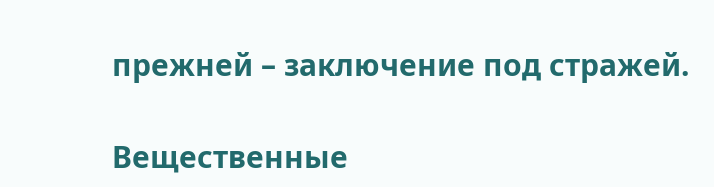прежней – заключение под стражей.

Вещественные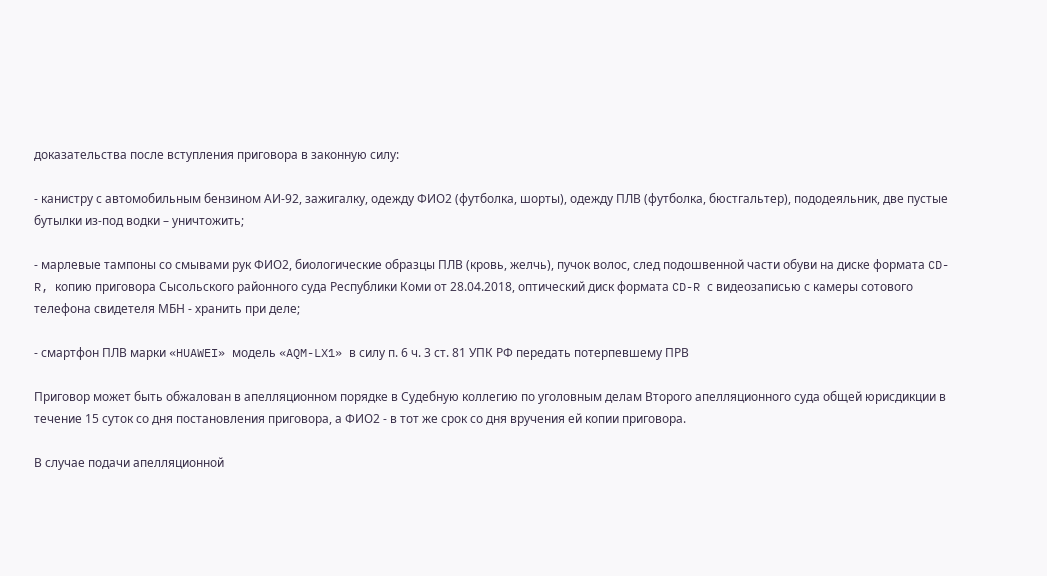доказательства после вступления приговора в законную силу:

- канистру с автомобильным бензином АИ-92, зажигалку, одежду ФИО2 (футболка, шорты), одежду ПЛВ (футболка, бюстгальтер), пододеяльник, две пустые бутылки из-под водки – уничтожить;

- марлевые тампоны со смывами рук ФИО2, биологические образцы ПЛВ (кровь, желчь), пучок волос, след подошвенной части обуви на диске формата CD-R, копию приговора Сысольского районного суда Республики Коми от 28.04.2018, оптический диск формата CD-R с видеозаписью с камеры сотового телефона свидетеля МБН - хранить при деле;

- смартфон ПЛВ марки «HUAWEI» модель «AQM-LX1» в силу п. 6 ч. 3 ст. 81 УПК РФ передать потерпевшему ПРВ

Приговор может быть обжалован в апелляционном порядке в Судебную коллегию по уголовным делам Второго апелляционного суда общей юрисдикции в течение 15 суток со дня постановления приговора, а ФИО2 - в тот же срок со дня вручения ей копии приговора.

В случае подачи апелляционной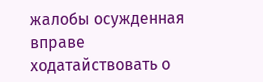жалобы осужденная вправе ходатайствовать о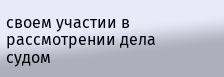своем участии в рассмотрении дела судом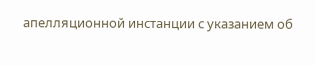апелляционной инстанции с указанием об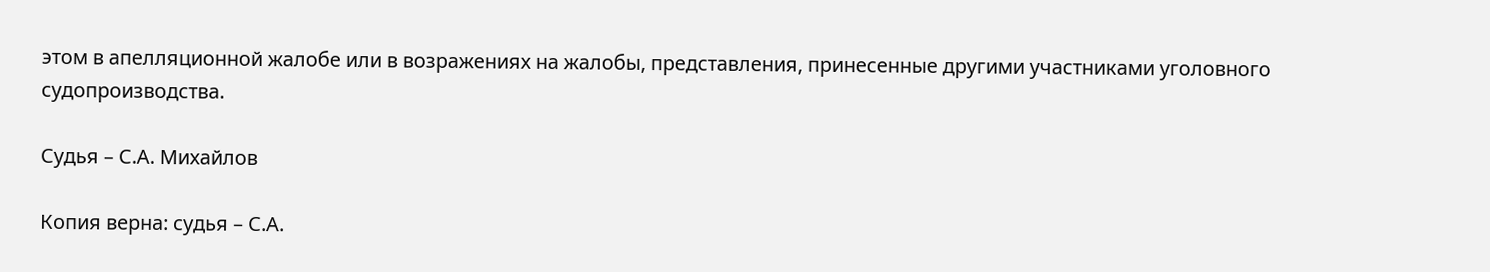этом в апелляционной жалобе или в возражениях на жалобы, представления, принесенные другими участниками уголовного судопроизводства.

Судья – С.А. Михайлов

Копия верна: судья – С.А.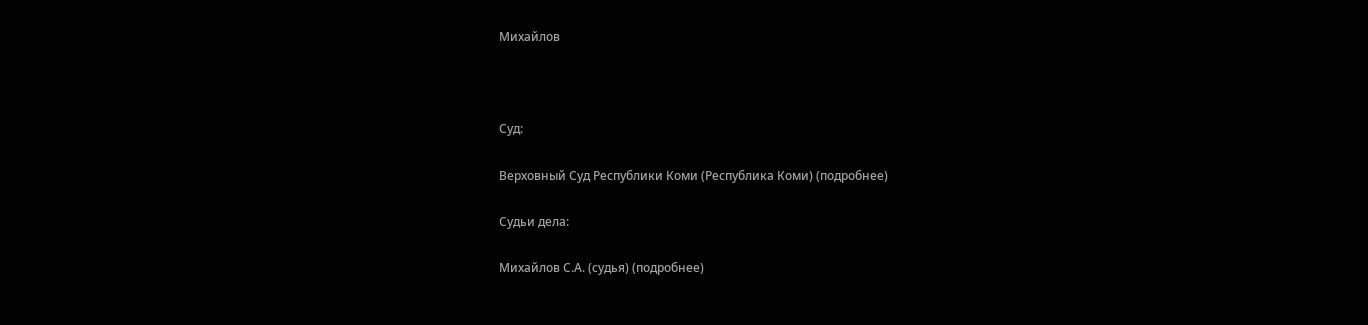Михайлов



Суд:

Верховный Суд Республики Коми (Республика Коми) (подробнее)

Судьи дела:

Михайлов С.А. (судья) (подробнее)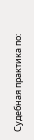Судебная практика по: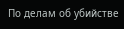По делам об убийстве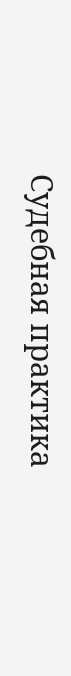Судебная практика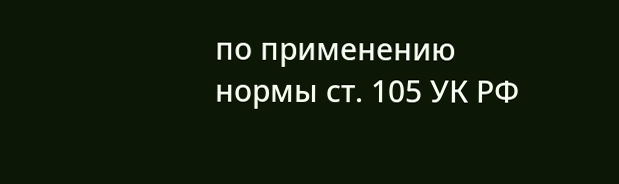по применению нормы ст. 105 УК РФ